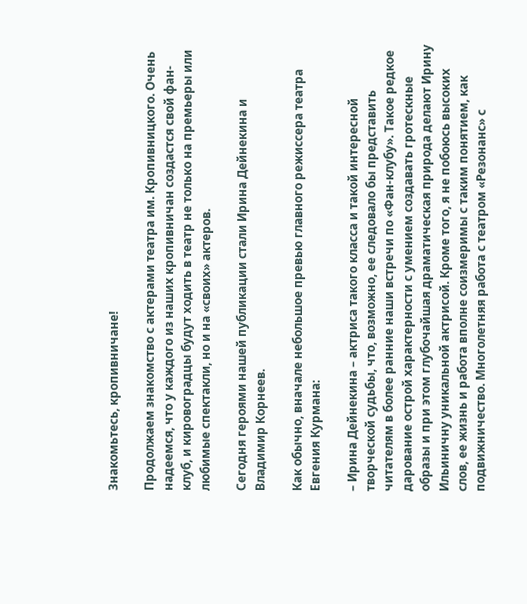Знакомьтесь, кропивничане!

Продолжаем знакомство с актерами театра им. Кропивницкого. Очень надеемся, что у каждого из наших кропивничан создастся свой фан-клуб, и кировоградцы будут ходить в театр не только на премьеры или любимые спектакли, но и на «своих» актеров.

Сегодня героями нашей публикации стали Ирина Дейнекина и Владимир Корнеев.

Как обычно, вначале небольшое превью главного режиссера театра Евгения Курмана:

– Ирина Дейнекина – актриса такого класса и такой интересной творческой судьбы, что, возможно, ее следовало бы представить читателям в более ранние наши встречи по «Фан-клубу». Такое редкое дарование острой характерности с умением создавать гротескные образы и при этом глубочайшая драматическая природа делают Ирину Ильиничну уникальной актрисой. Кроме того, я не побоюсь высоких слов, ее жизнь и работа вполне соизмеримы с таким понятием, как подвижничество. Многолетняя работа с театром «Резонанс» с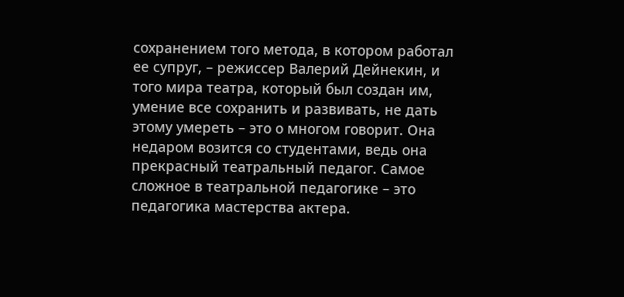сохранением того метода, в котором работал ее супруг, – режиссер Валерий Дейнекин, и того мира театра, который был создан им, умение все сохранить и развивать, не дать этому умереть – это о многом говорит. Она недаром возится со студентами, ведь она прекрасный театральный педагог. Самое сложное в театральной педагогике – это педагогика мастерства актера.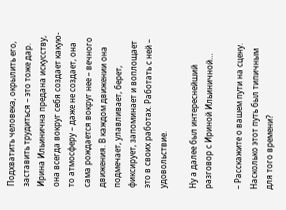Подхватить человека, окрылить его, заставить трудиться – это тоже дар. Ирина Ильинична предана искусству, она всегда вокруг себя создает какую-то атмосферу – даже не создает, она сама рождается вокруг нее – вечного движения. В каждом движении она подмечает, улавливает, берет, фиксирует, запоминает и воплощает это в своих работах. Работать с ней – удовольствие.

Ну а далее был интереснейший разговор с Ириной Ильиничной…

– Расскажите о вашем пути на сцену. Насколько этот путь был типичным для того времени?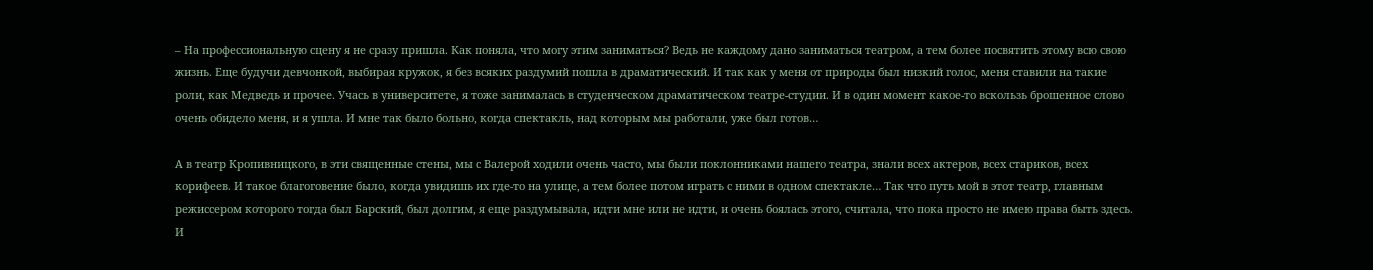– На профессиональную сцену я не сразу пришла. Как поняла, что могу этим заниматься? Ведь не каждому дано заниматься театром, а тем более посвятить этому всю свою жизнь. Еще будучи девчонкой, выбирая кружок, я без всяких раздумий пошла в драматический. И так как у меня от природы был низкий голос, меня ставили на такие роли, как Медведь и прочее. Учась в университете, я тоже занималась в студенческом драматическом театре-студии. И в один момент какое-то вскользь брошенное слово очень обидело меня, и я ушла. И мне так было больно, когда спектакль, над которым мы работали, уже был готов…

А в театр Кропивницкого, в эти священные стены, мы с Валерой ходили очень часто, мы были поклонниками нашего театра, знали всех актеров, всех стариков, всех корифеев. И такое благоговение было, когда увидишь их где-то на улице, а тем более потом играть с ними в одном спектакле… Так что путь мой в этот театр, главным режиссером которого тогда был Барский, был долгим, я еще раздумывала, идти мне или не идти, и очень боялась этого, считала, что пока просто не имею права быть здесь. И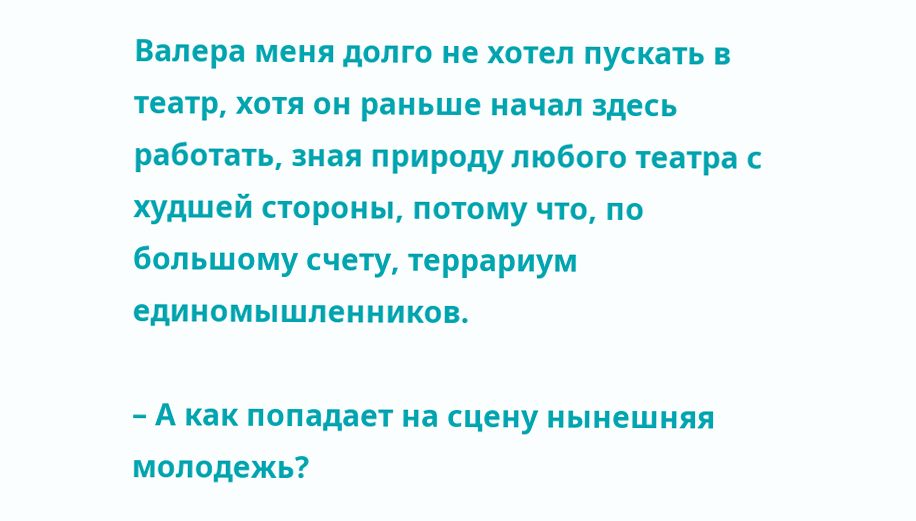Валера меня долго не хотел пускать в театр, хотя он раньше начал здесь работать, зная природу любого театра с худшей стороны, потому что, по большому счету, террариум единомышленников.

– А как попадает на сцену нынешняя молодежь?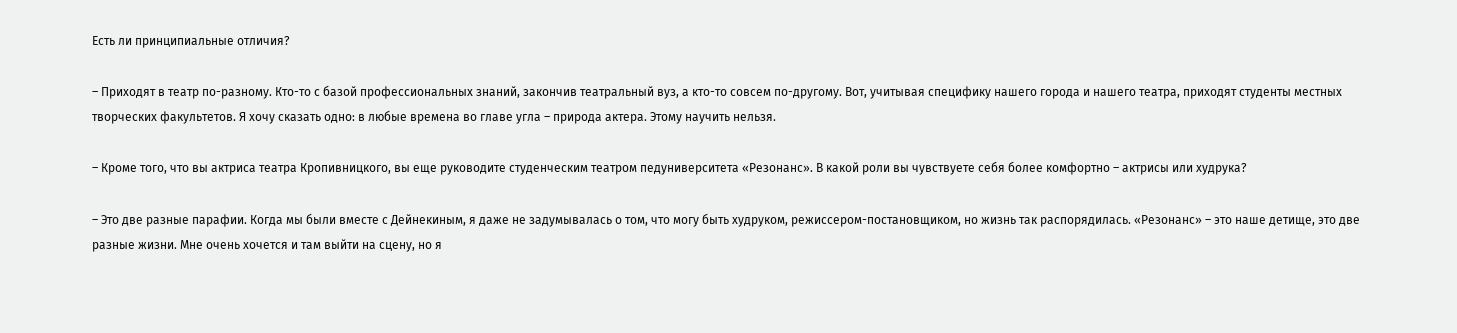Есть ли принципиальные отличия?

– Приходят в театр по-разному. Кто-то с базой профессиональных знаний, закончив театральный вуз, а кто-то совсем по-другому. Вот, учитывая специфику нашего города и нашего театра, приходят студенты местных творческих факультетов. Я хочу сказать одно: в любые времена во главе угла – природа актера. Этому научить нельзя.

– Кроме того, что вы актриса театра Кропивницкого, вы еще руководите студенческим театром педуниверситета «Резонанс». В какой роли вы чувствуете себя более комфортно – актрисы или худрука?

– Это две разные парафии. Когда мы были вместе с Дейнекиным, я даже не задумывалась о том, что могу быть худруком, режиссером-постановщиком, но жизнь так распорядилась. «Резонанс» – это наше детище, это две разные жизни. Мне очень хочется и там выйти на сцену, но я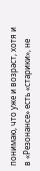понимаю, что уже и возраст, хотя и в «Резонансе» есть «старики», не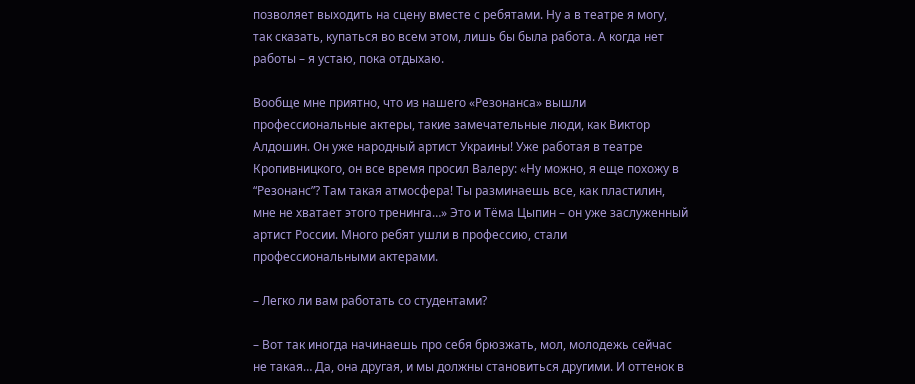позволяет выходить на сцену вместе с ребятами. Ну а в театре я могу, так сказать, купаться во всем этом, лишь бы была работа. А когда нет работы – я устаю, пока отдыхаю.

Вообще мне приятно, что из нашего «Резонанса» вышли профессиональные актеры, такие замечательные люди, как Виктор Алдошин. Он уже народный артист Украины! Уже работая в театре Кропивницкого, он все время просил Валеру: «Ну можно, я еще похожу в “Резонанс”? Там такая атмосфера! Ты разминаешь все, как пластилин, мне не хватает этого тренинга…» Это и Тёма Цыпин – он уже заслуженный артист России. Много ребят ушли в профессию, стали профессиональными актерами.

– Легко ли вам работать со студентами?

– Вот так иногда начинаешь про себя брюзжать, мол, молодежь сейчас не такая… Да, она другая, и мы должны становиться другими. И оттенок в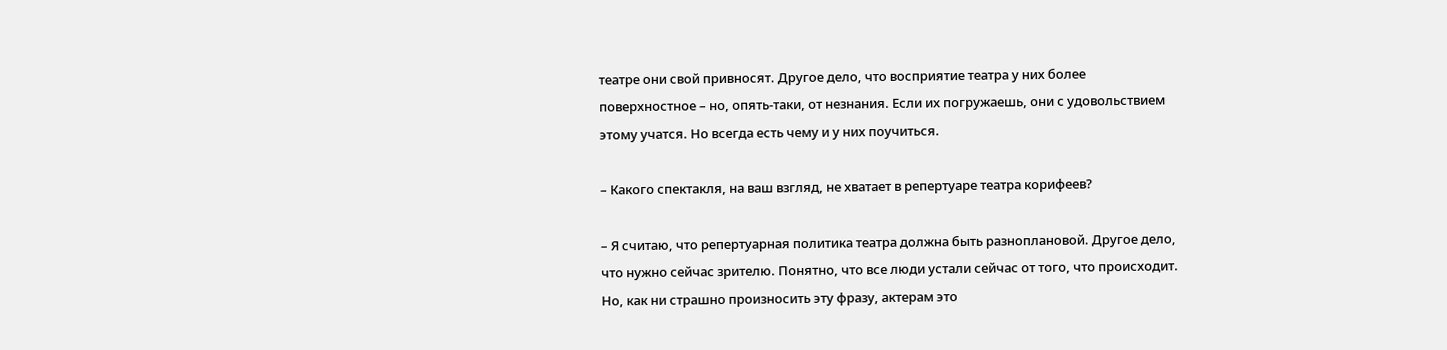театре они свой привносят. Другое дело, что восприятие театра у них более поверхностное – но, опять-таки, от незнания. Если их погружаешь, они с удовольствием этому учатся. Но всегда есть чему и у них поучиться.

– Какого спектакля, на ваш взгляд, не хватает в репертуаре театра корифеев?

– Я считаю, что репертуарная политика театра должна быть разноплановой. Другое дело, что нужно сейчас зрителю. Понятно, что все люди устали сейчас от того, что происходит. Но, как ни страшно произносить эту фразу, актерам это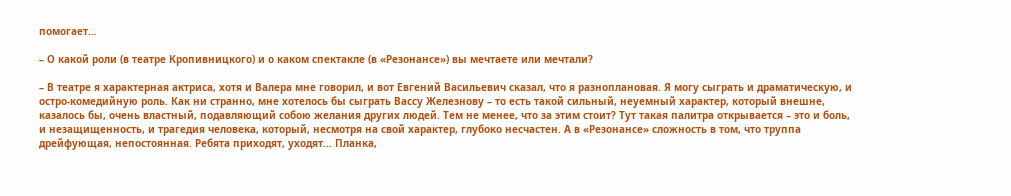помогает…

– О какой роли (в театре Кропивницкого) и о каком спектакле (в «Резонансе») вы мечтаете или мечтали?

– В театре я характерная актриса, хотя и Валера мне говорил, и вот Евгений Васильевич сказал, что я разноплановая. Я могу сыграть и драматическую, и остро-комедийную роль. Как ни странно, мне хотелось бы сыграть Вассу Железнову – то есть такой сильный, неуемный характер, который внешне, казалось бы, очень властный, подавляющий собою желания других людей. Тем не менее, что за этим стоит? Тут такая палитра открывается – это и боль, и незащищенность, и трагедия человека, который, несмотря на свой характер, глубоко несчастен. А в «Резонансе» сложность в том, что труппа дрейфующая, непостоянная. Ребята приходят, уходят… Планка,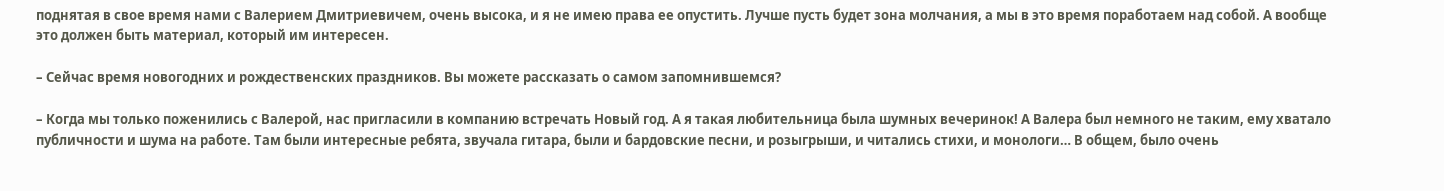поднятая в свое время нами с Валерием Дмитриевичем, очень высока, и я не имею права ее опустить. Лучше пусть будет зона молчания, а мы в это время поработаем над собой. А вообще это должен быть материал, который им интересен.

– Сейчас время новогодних и рождественских праздников. Вы можете рассказать о самом запомнившемся?

– Когда мы только поженились с Валерой, нас пригласили в компанию встречать Новый год. А я такая любительница была шумных вечеринок! А Валера был немного не таким, ему хватало публичности и шума на работе. Там были интересные ребята, звучала гитара, были и бардовские песни, и розыгрыши, и читались стихи, и монологи… В общем, было очень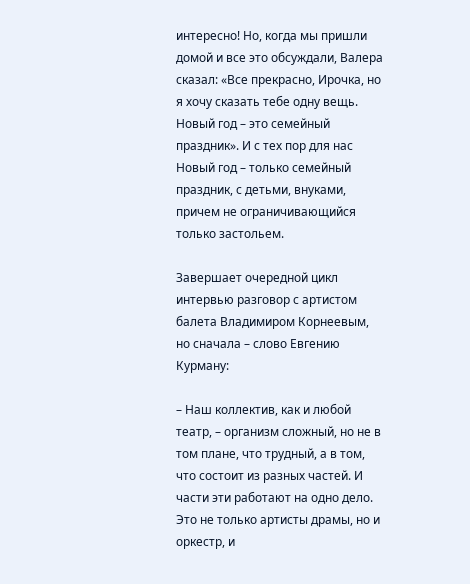интересно! Но, когда мы пришли домой и все это обсуждали, Валера сказал: «Все прекрасно, Ирочка, но я хочу сказать тебе одну вещь. Новый год – это семейный праздник». И с тех пор для нас Новый год – только семейный праздник, с детьми, внуками, причем не ограничивающийся только застольем.

Завершает очередной цикл интервью разговор с артистом балета Владимиром Корнеевым, но сначала – слово Евгению Курману:

– Наш коллектив, как и любой театр, – организм сложный, но не в том плане, что трудный, а в том, что состоит из разных частей. И части эти работают на одно дело. Это не только артисты драмы, но и оркестр, и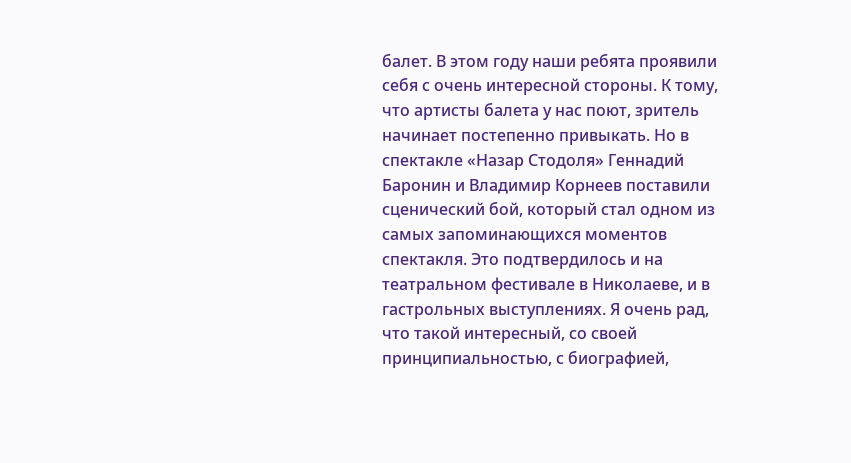балет. В этом году наши ребята проявили себя с очень интересной стороны. К тому, что артисты балета у нас поют, зритель начинает постепенно привыкать. Но в спектакле «Назар Стодоля» Геннадий Баронин и Владимир Корнеев поставили сценический бой, который стал одном из самых запоминающихся моментов спектакля. Это подтвердилось и на театральном фестивале в Николаеве, и в гастрольных выступлениях. Я очень рад, что такой интересный, со своей принципиальностью, с биографией,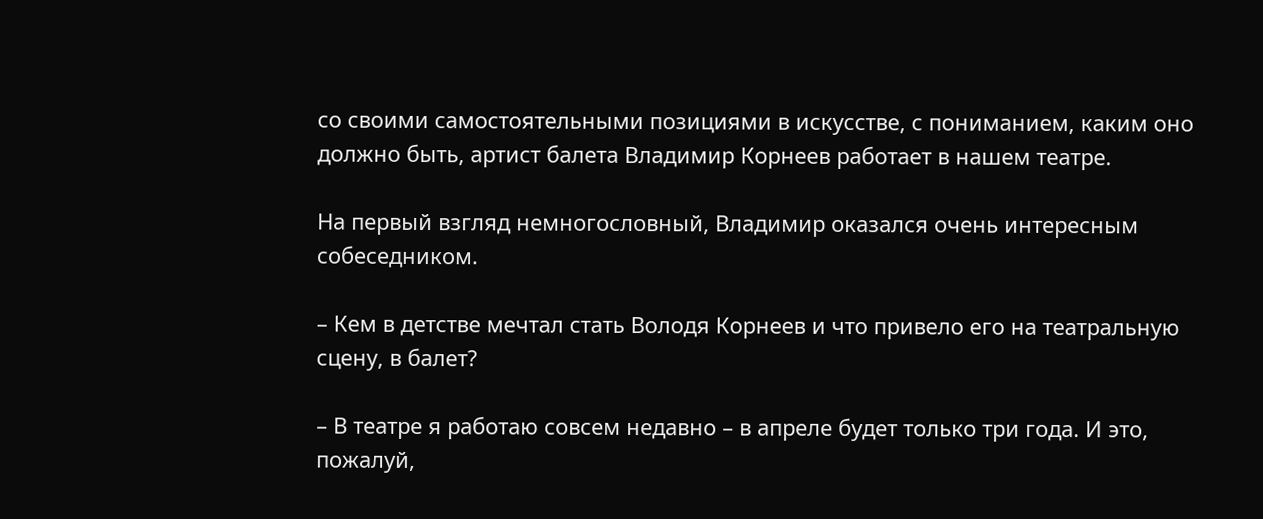со своими самостоятельными позициями в искусстве, с пониманием, каким оно должно быть, артист балета Владимир Корнеев работает в нашем театре.

На первый взгляд немногословный, Владимир оказался очень интересным собеседником.

– Кем в детстве мечтал стать Володя Корнеев и что привело его на театральную сцену, в балет?

– В театре я работаю совсем недавно – в апреле будет только три года. И это, пожалуй,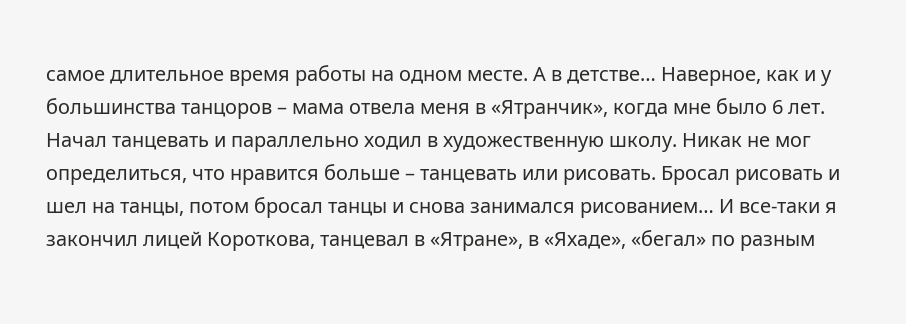самое длительное время работы на одном месте. А в детстве… Наверное, как и у большинства танцоров – мама отвела меня в «Ятранчик», когда мне было 6 лет. Начал танцевать и параллельно ходил в художественную школу. Никак не мог определиться, что нравится больше – танцевать или рисовать. Бросал рисовать и шел на танцы, потом бросал танцы и снова занимался рисованием… И все-таки я закончил лицей Короткова, танцевал в «Ятране», в «Яхаде», «бегал» по разным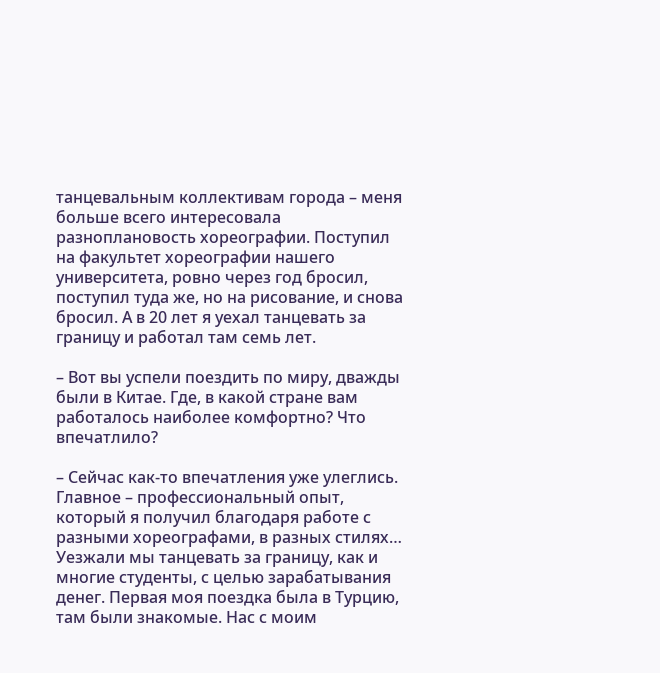танцевальным коллективам города – меня больше всего интересовала разноплановость хореографии. Поступил на факультет хореографии нашего университета, ровно через год бросил, поступил туда же, но на рисование, и снова бросил. А в 20 лет я уехал танцевать за границу и работал там семь лет.

– Вот вы успели поездить по миру, дважды были в Китае. Где, в какой стране вам работалось наиболее комфортно? Что впечатлило?

– Сейчас как-то впечатления уже улеглись. Главное – профессиональный опыт, который я получил благодаря работе с разными хореографами, в разных стилях… Уезжали мы танцевать за границу, как и многие студенты, с целью зарабатывания денег. Первая моя поездка была в Турцию, там были знакомые. Нас с моим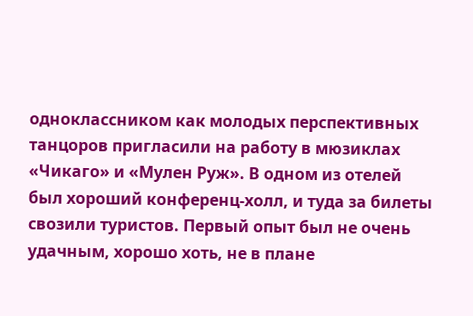одноклассником как молодых перспективных танцоров пригласили на работу в мюзиклах «Чикаго» и «Мулен Руж». В одном из отелей был хороший конференц-холл, и туда за билеты свозили туристов. Первый опыт был не очень удачным, хорошо хоть, не в плане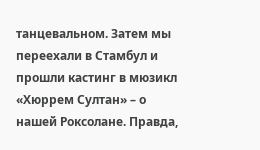танцевальном. Затем мы переехали в Стамбул и прошли кастинг в мюзикл «Хюррем Султан» – о нашей Роксолане. Правда,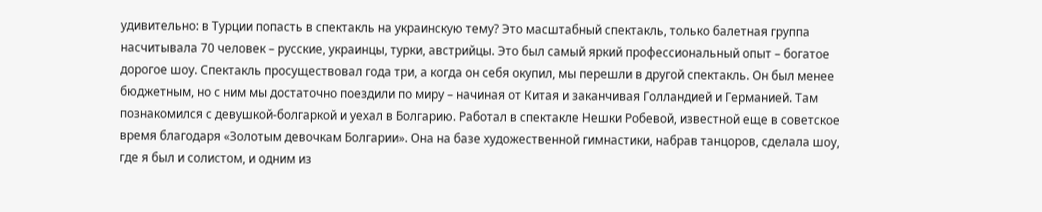удивительно: в Турции попасть в спектакль на украинскую тему? Это масштабный спектакль, только балетная группа насчитывала 70 человек – русские, украинцы, турки, австрийцы. Это был самый яркий профессиональный опыт – богатое дорогое шоу. Спектакль просуществовал года три, а когда он себя окупил, мы перешли в другой спектакль. Он был менее бюджетным, но с ним мы достаточно поездили по миру – начиная от Китая и заканчивая Голландией и Германией. Там познакомился с девушкой-болгаркой и уехал в Болгарию. Работал в спектакле Нешки Робевой, известной еще в советское время благодаря «Золотым девочкам Болгарии». Она на базе художественной гимнастики, набрав танцоров, сделала шоу, где я был и солистом, и одним из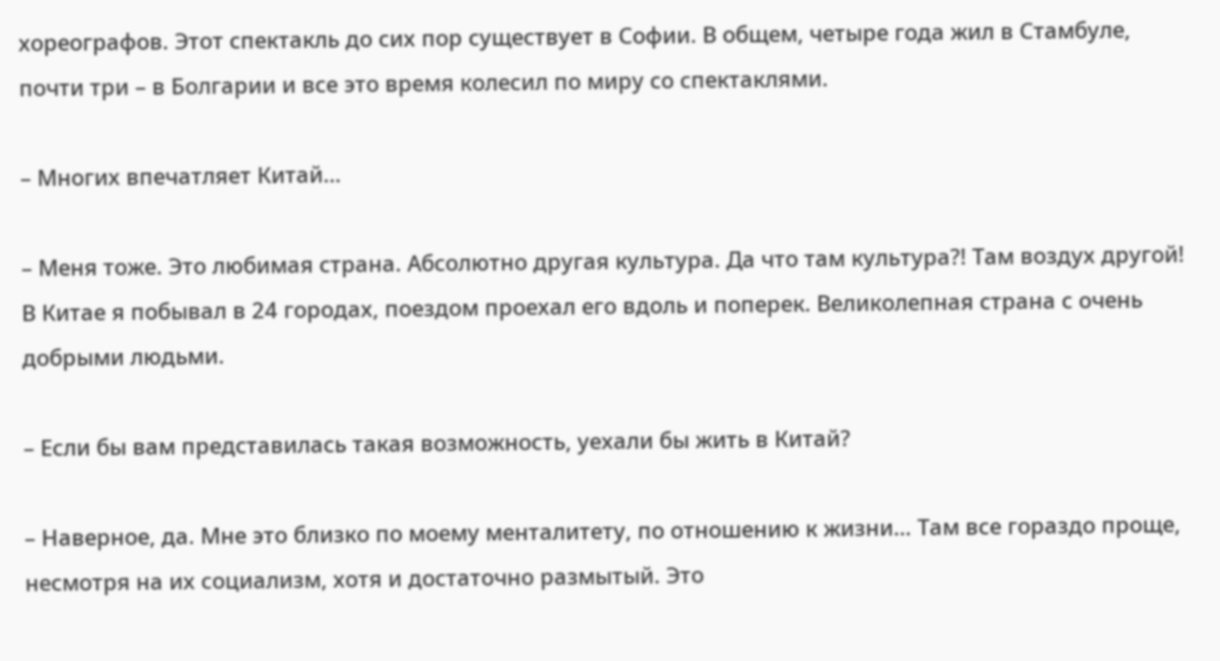хореографов. Этот спектакль до сих пор существует в Софии. В общем, четыре года жил в Стамбуле, почти три – в Болгарии и все это время колесил по миру со спектаклями.

– Многих впечатляет Китай…

– Меня тоже. Это любимая страна. Абсолютно другая культура. Да что там культура?! Там воздух другой! В Китае я побывал в 24 городах, поездом проехал его вдоль и поперек. Великолепная страна с очень добрыми людьми.

– Если бы вам представилась такая возможность, уехали бы жить в Китай?

– Наверное, да. Мне это близко по моему менталитету, по отношению к жизни… Там все гораздо проще, несмотря на их социализм, хотя и достаточно размытый. Это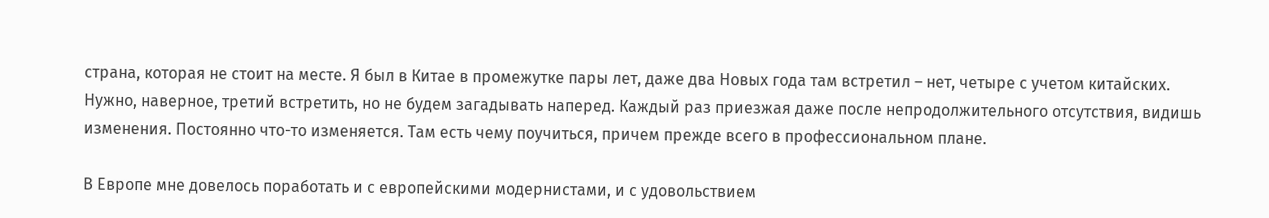страна, которая не стоит на месте. Я был в Китае в промежутке пары лет, даже два Новых года там встретил – нет, четыре с учетом китайских. Нужно, наверное, третий встретить, но не будем загадывать наперед. Каждый раз приезжая даже после непродолжительного отсутствия, видишь изменения. Постоянно что-то изменяется. Там есть чему поучиться, причем прежде всего в профессиональном плане.

В Европе мне довелось поработать и с европейскими модернистами, и с удовольствием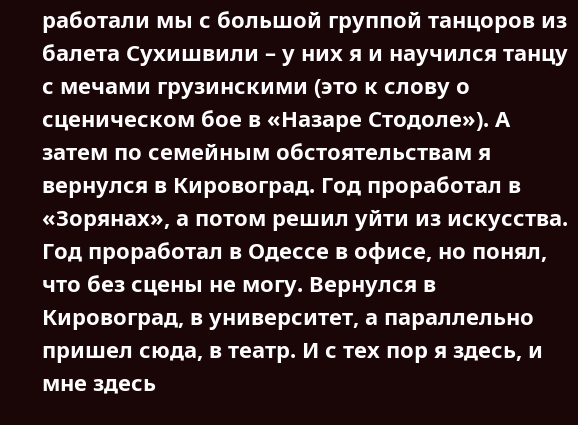работали мы с большой группой танцоров из балета Сухишвили – у них я и научился танцу с мечами грузинскими (это к слову о сценическом бое в «Назаре Стодоле»). А затем по семейным обстоятельствам я вернулся в Кировоград. Год проработал в «Зорянах», а потом решил уйти из искусства. Год проработал в Одессе в офисе, но понял, что без сцены не могу. Вернулся в Кировоград, в университет, а параллельно пришел сюда, в театр. И с тех пор я здесь, и мне здесь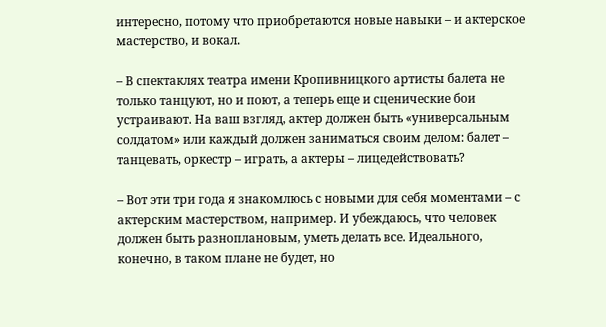интересно, потому что приобретаются новые навыки – и актерское мастерство, и вокал.

– В спектаклях театра имени Кропивницкого артисты балета не только танцуют, но и поют, а теперь еще и сценические бои устраивают. На ваш взгляд, актер должен быть «универсальным солдатом» или каждый должен заниматься своим делом: балет – танцевать, оркестр – играть, а актеры – лицедействовать?

– Вот эти три года я знакомлюсь с новыми для себя моментами – с актерским мастерством, например. И убеждаюсь, что человек должен быть разноплановым, уметь делать все. Идеального, конечно, в таком плане не будет, но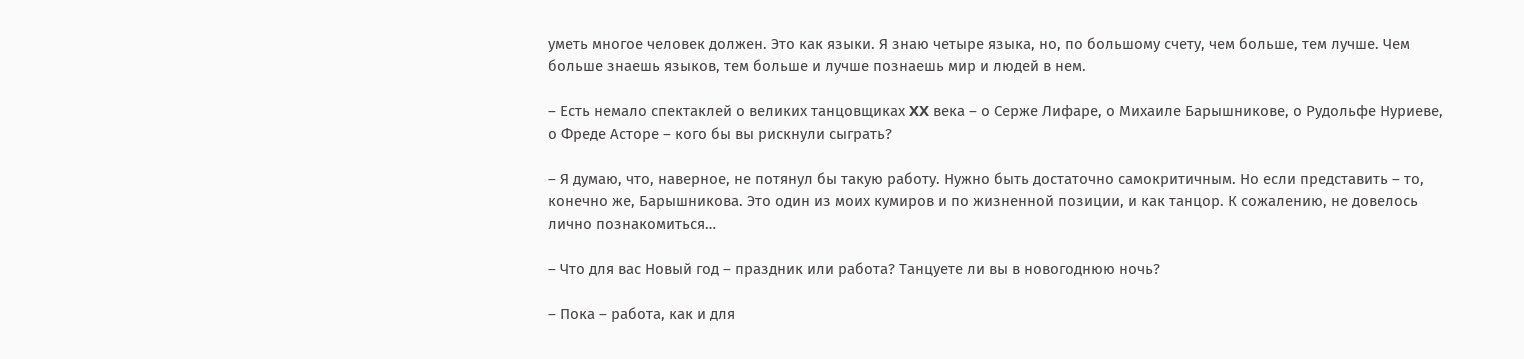уметь многое человек должен. Это как языки. Я знаю четыре языка, но, по большому счету, чем больше, тем лучше. Чем больше знаешь языков, тем больше и лучше познаешь мир и людей в нем.

– Есть немало спектаклей о великих танцовщиках XX века – о Серже Лифаре, о Михаиле Барышникове, о Рудольфе Нуриеве, о Фреде Асторе – кого бы вы рискнули сыграть?

– Я думаю, что, наверное, не потянул бы такую работу. Нужно быть достаточно самокритичным. Но если представить – то, конечно же, Барышникова. Это один из моих кумиров и по жизненной позиции, и как танцор. К сожалению, не довелось лично познакомиться…

– Что для вас Новый год – праздник или работа? Танцуете ли вы в новогоднюю ночь?

– Пока – работа, как и для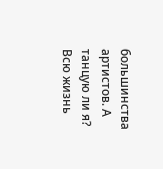большинства артистов. А танцую ли я? Всю жизнь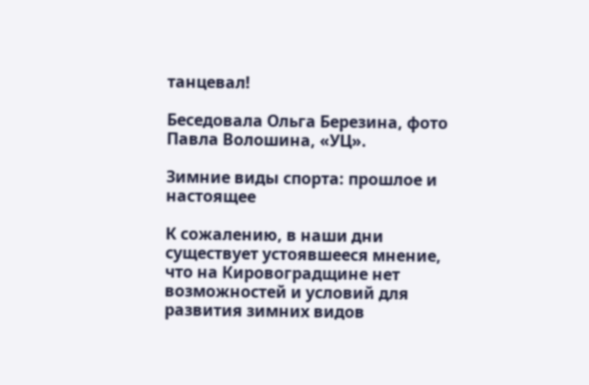танцевал!

Беседовала Ольга Березина, фото Павла Волошина, «УЦ».

Зимние виды спорта: прошлое и настоящее

К сожалению, в наши дни существует устоявшееся мнение, что на Кировоградщине нет возможностей и условий для развития зимних видов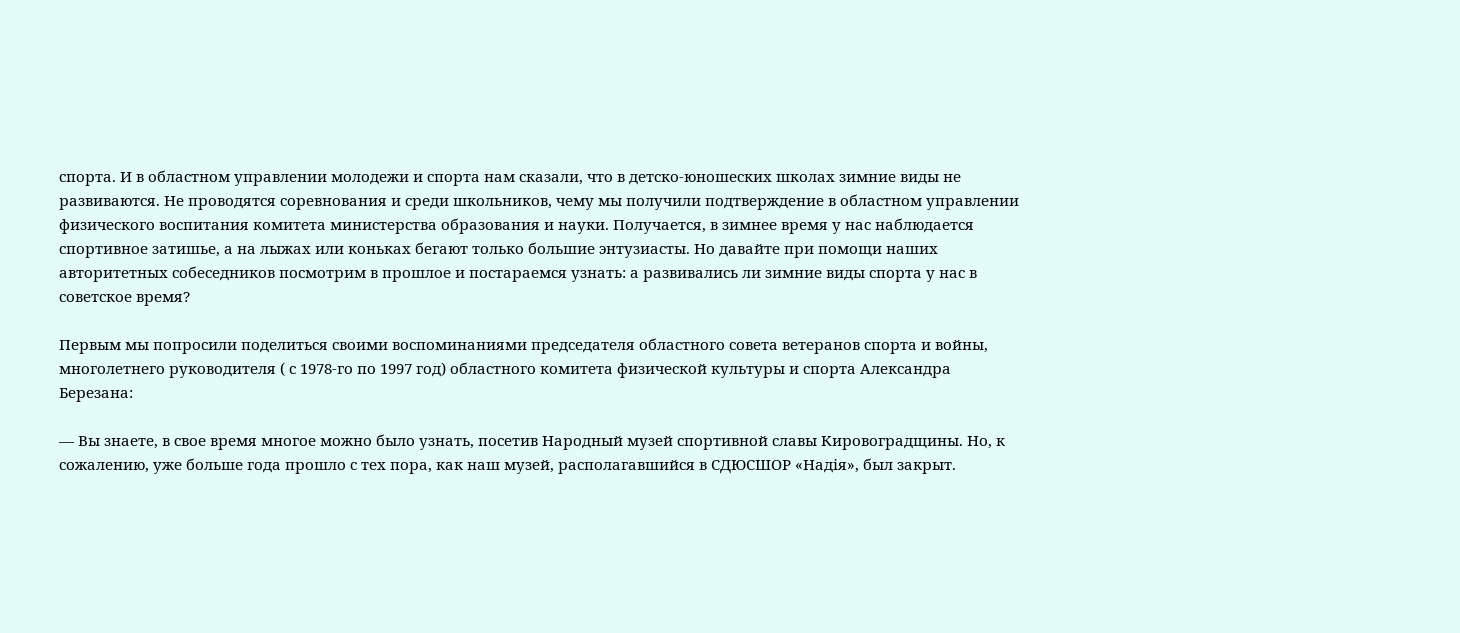спорта. И в областном управлении молодежи и спорта нам сказали, что в детско-юношеских школах зимние виды не развиваются. Не проводятся соревнования и среди школьников, чему мы получили подтверждение в областном управлении физического воспитания комитета министерства образования и науки. Получается, в зимнее время у нас наблюдается спортивное затишье, а на лыжах или коньках бегают только большие энтузиасты. Но давайте при помощи наших авторитетных собеседников посмотрим в прошлое и постараемся узнать: а развивались ли зимние виды спорта у нас в советское время?

Первым мы попросили поделиться своими воспоминаниями председателя областного совета ветеранов спорта и войны, многолетнего руководителя ( с 1978-го по 1997 год) областного комитета физической культуры и спорта Александра Березана:

— Вы знаете, в свое время многое можно было узнать, посетив Народный музей спортивной славы Кировоградщины. Но, к сожалению, уже больше года прошло с тех пора, как наш музей, располагавшийся в СДЮСШОР «Надія», был закрыт.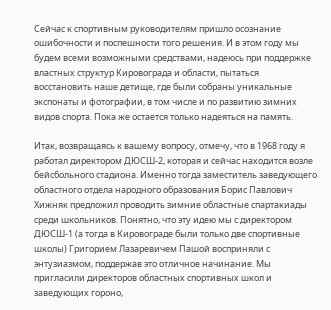Сейчас к спортивным руководителям пришло осознание ошибочности и поспешности того решения. И в этом году мы будем всеми возможными средствами, надеюсь при поддержке властных структур Кировограда и области, пытаться восстановить наше детище, где были собраны уникальные экспонаты и фотографии, в том числе и по развитию зимних видов спорта. Пока же остается только надеяться на память.

Итак, возвращаясь к вашему вопросу, отмечу, что в 1968 году я работал директором ДЮСШ-2, которая и сейчас находится возле бейсбольного стадиона. Именно тогда заместитель заведующего областного отдела народного образования Борис Павлович Хижняк предложил проводить зимние областные спартакиады среди школьников. Понятно, что эту идею мы с директором ДЮСШ-1 (а тогда в Кировограде были только две спортивные школы) Григорием Лазаревичем Пашой восприняли с энтузиазмом, поддержав это отличное начинание. Мы пригласили директоров областных спортивных школ и заведующих гороно,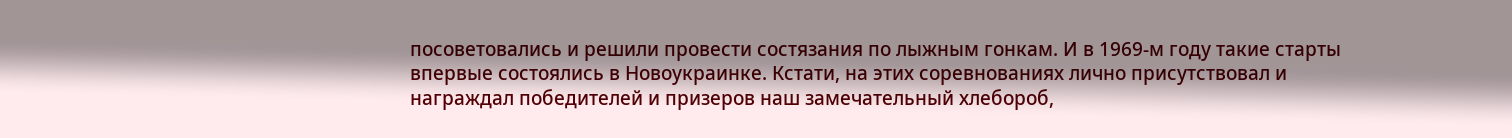посоветовались и решили провести состязания по лыжным гонкам. И в 1969-м году такие старты впервые состоялись в Новоукраинке. Кстати, на этих соревнованиях лично присутствовал и награждал победителей и призеров наш замечательный хлебороб,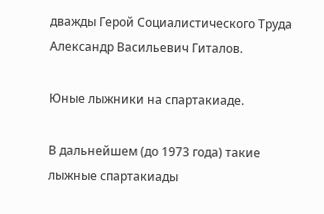дважды Герой Социалистического Труда Александр Васильевич Гиталов.

Юные лыжники на спартакиаде.

В дальнейшем (до 1973 года) такие лыжные спартакиады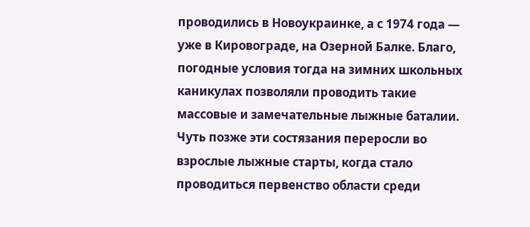проводились в Новоукраинке, а с 1974 года — уже в Кировограде, на Озерной Балке. Благо, погодные условия тогда на зимних школьных каникулах позволяли проводить такие массовые и замечательные лыжные баталии. Чуть позже эти состязания переросли во взрослые лыжные старты, когда стало проводиться первенство области среди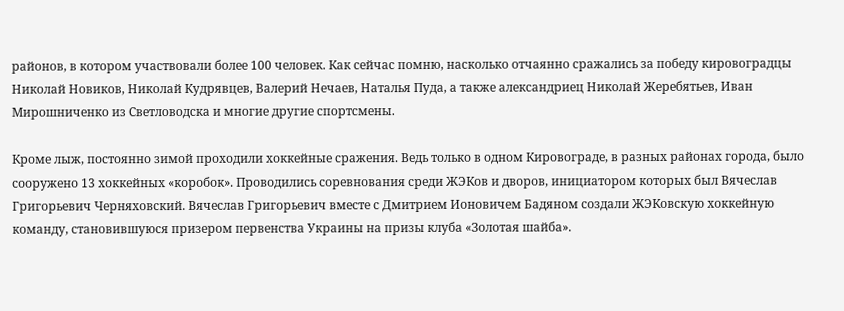районов, в котором участвовали более 100 человек. Как сейчас помню, насколько отчаянно сражались за победу кировоградцы Николай Новиков, Николай Кудрявцев, Валерий Нечаев, Наталья Пуда, а также александриец Николай Жеребятьев, Иван Мирошниченко из Светловодска и многие другие спортсмены.

Кроме лыж, постоянно зимой проходили хоккейные сражения. Ведь только в одном Кировограде, в разных районах города, было сооружено 13 хоккейных «коробок». Проводились соревнования среди ЖЭКов и дворов, инициатором которых был Вячеслав Григорьевич Черняховский. Вячеслав Григорьевич вместе с Дмитрием Ионовичем Бадяном создали ЖЭКовскую хоккейную команду, становившуюся призером первенства Украины на призы клуба «Золотая шайба».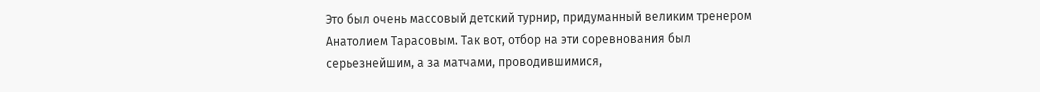Это был очень массовый детский турнир, придуманный великим тренером Анатолием Тарасовым. Так вот, отбор на эти соревнования был серьезнейшим, а за матчами, проводившимися,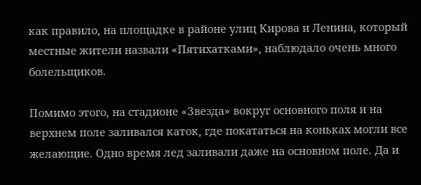как правило, на площадке в районе улиц Кирова и Ленина, который местные жители назвали «Пятихатками», наблюдало очень много болельщиков.

Помимо этого, на стадионе «Звезда» вокруг основного поля и на верхнем поле заливался каток, где покататься на коньках могли все желающие. Одно время лед заливали даже на основном поле. Да и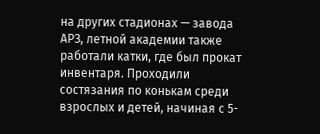на других стадионах — завода АРЗ, летной академии также работали катки, где был прокат инвентаря. Проходили состязания по конькам среди взрослых и детей, начиная с 5-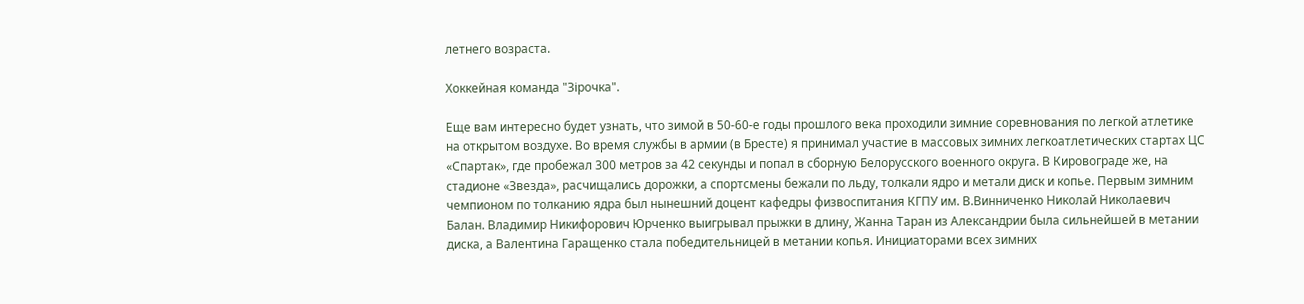летнего возраста.

Хоккейная команда "Зірочка".

Еще вам интересно будет узнать, что зимой в 50-60-е годы прошлого века проходили зимние соревнования по легкой атлетике на открытом воздухе. Во время службы в армии (в Бресте) я принимал участие в массовых зимних легкоатлетических стартах ЦС «Спартак», где пробежал 300 метров за 42 секунды и попал в сборную Белорусского военного округа. В Кировограде же, на стадионе «Звезда», расчищались дорожки, а спортсмены бежали по льду, толкали ядро и метали диск и копье. Первым зимним чемпионом по толканию ядра был нынешний доцент кафедры физвоспитания КГПУ им. В.Винниченко Николай Николаевич Балан. Владимир Никифорович Юрченко выигрывал прыжки в длину, Жанна Таран из Александрии была сильнейшей в метании диска, а Валентина Гаращенко стала победительницей в метании копья. Инициаторами всех зимних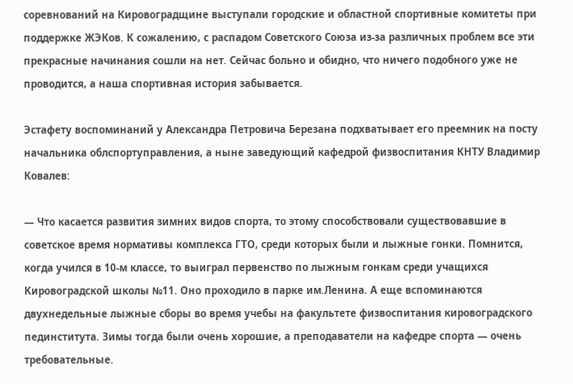соревнований на Кировоградщине выступали городские и областной спортивные комитеты при поддержке ЖЭКов. К сожалению, с распадом Советского Союза из-за различных проблем все эти прекрасные начинания сошли на нет. Сейчас больно и обидно, что ничего подобного уже не проводится, а наша спортивная история забывается.

Эстафету воспоминаний у Александра Петровича Березана подхватывает его преемник на посту начальника облспортуправления, а ныне заведующий кафедрой физвоспитания КНТУ Владимир Ковалев:

— Что касается развития зимних видов спорта, то этому способствовали существовавшие в советское время нормативы комплекса ГТО, среди которых были и лыжные гонки. Помнится, когда учился в 10-м классе, то выиграл первенство по лыжным гонкам среди учащихся Кировоградской школы №11. Оно проходило в парке им.Ленина. А еще вспоминаются двухнедельные лыжные сборы во время учебы на факультете физвоспитания кировоградского пединститута. Зимы тогда были очень хорошие, а преподаватели на кафедре спорта — очень требовательные.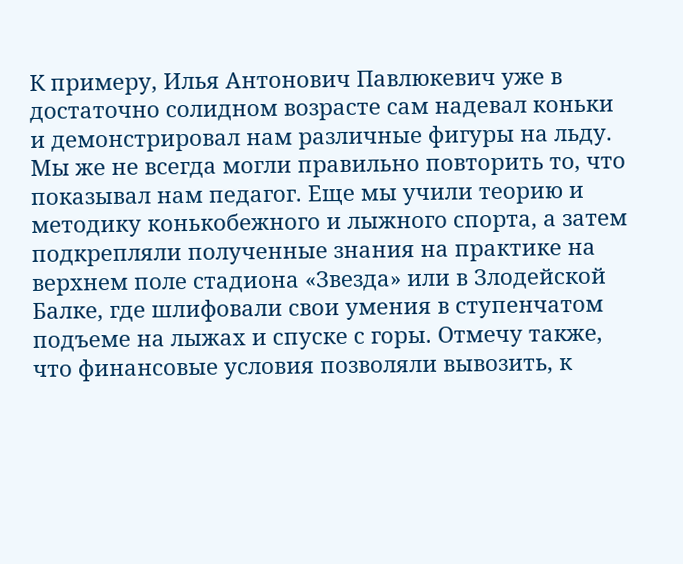К примеру, Илья Антонович Павлюкевич уже в достаточно солидном возрасте сам надевал коньки и демонстрировал нам различные фигуры на льду. Мы же не всегда могли правильно повторить то, что показывал нам педагог. Еще мы учили теорию и методику конькобежного и лыжного спорта, а затем подкрепляли полученные знания на практике на верхнем поле стадиона «Звезда» или в Злодейской Балке, где шлифовали свои умения в ступенчатом подъеме на лыжах и спуске с горы. Отмечу также, что финансовые условия позволяли вывозить, к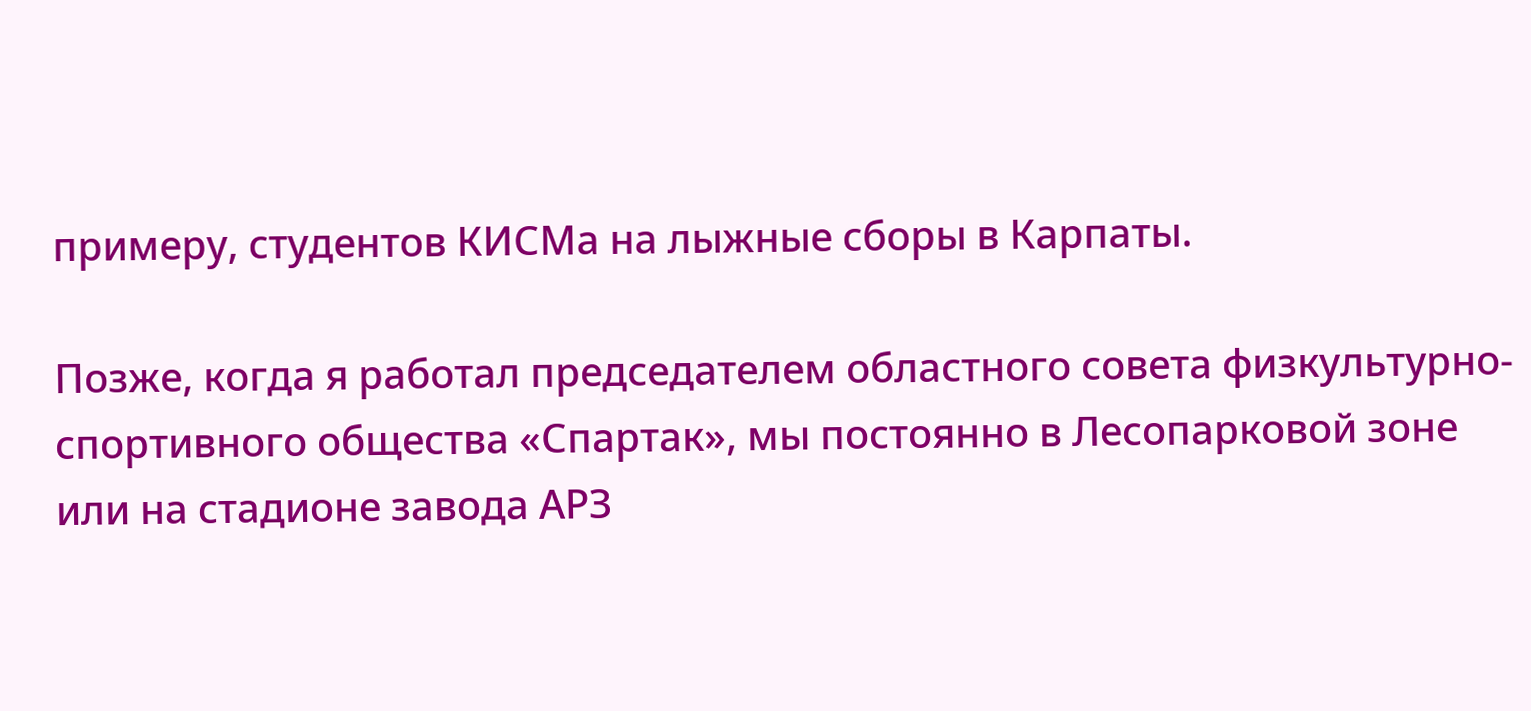примеру, студентов КИСМа на лыжные сборы в Карпаты.

Позже, когда я работал председателем областного совета физкультурно-спортивного общества «Спартак», мы постоянно в Лесопарковой зоне или на стадионе завода АРЗ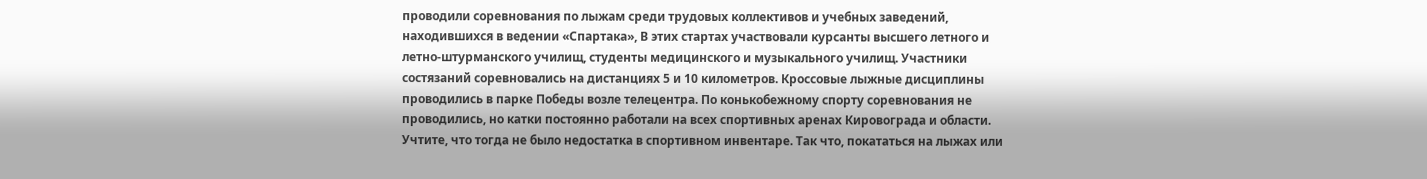проводили соревнования по лыжам среди трудовых коллективов и учебных заведений, находившихся в ведении «Спартака», В этих стартах участвовали курсанты высшего летного и летно-штурманского училищ, студенты медицинского и музыкального училищ. Участники состязаний соревновались на дистанциях 5 и 10 километров. Кроссовые лыжные дисциплины проводились в парке Победы возле телецентра. По конькобежному спорту соревнования не проводились, но катки постоянно работали на всех спортивных аренах Кировограда и области. Учтите, что тогда не было недостатка в спортивном инвентаре. Так что, покататься на лыжах или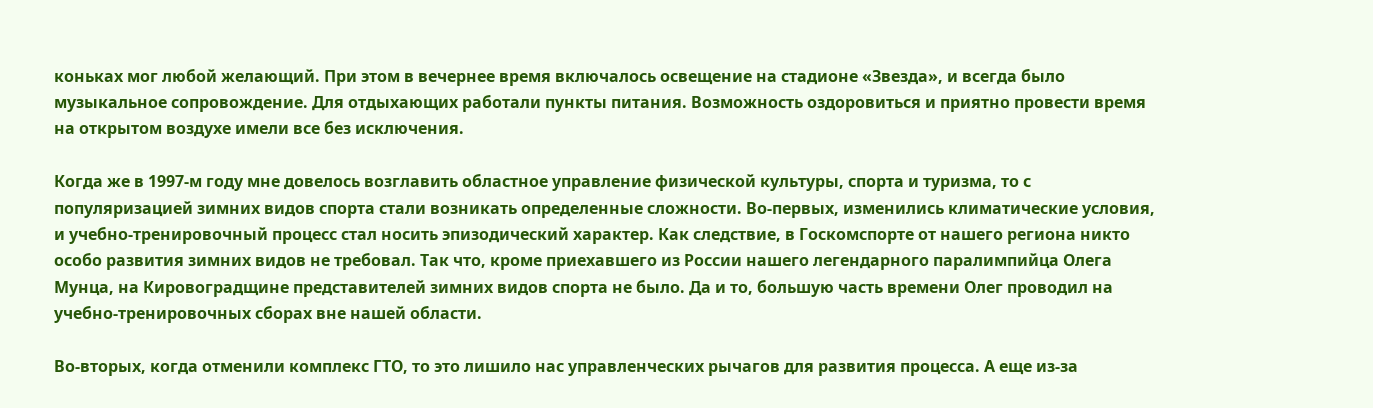коньках мог любой желающий. При этом в вечернее время включалось освещение на стадионе «Звезда», и всегда было музыкальное сопровождение. Для отдыхающих работали пункты питания. Возможность оздоровиться и приятно провести время на открытом воздухе имели все без исключения.

Когда же в 1997-м году мне довелось возглавить областное управление физической культуры, спорта и туризма, то с популяризацией зимних видов спорта стали возникать определенные сложности. Во-первых, изменились климатические условия, и учебно-тренировочный процесс стал носить эпизодический характер. Как следствие, в Госкомспорте от нашего региона никто особо развития зимних видов не требовал. Так что, кроме приехавшего из России нашего легендарного паралимпийца Олега Мунца, на Кировоградщине представителей зимних видов спорта не было. Да и то, большую часть времени Олег проводил на учебно-тренировочных сборах вне нашей области.

Во-вторых, когда отменили комплекс ГТО, то это лишило нас управленческих рычагов для развития процесса. А еще из-за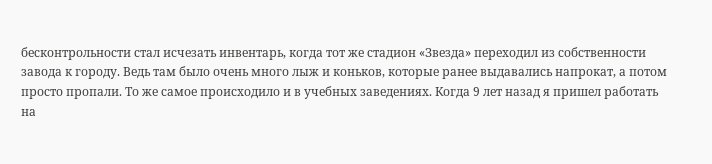бесконтрольности стал исчезать инвентарь, когда тот же стадион «Звезда» переходил из собственности завода к городу. Ведь там было очень много лыж и коньков, которые ранее выдавались напрокат, а потом просто пропали. То же самое происходило и в учебных заведениях. Когда 9 лет назад я пришел работать на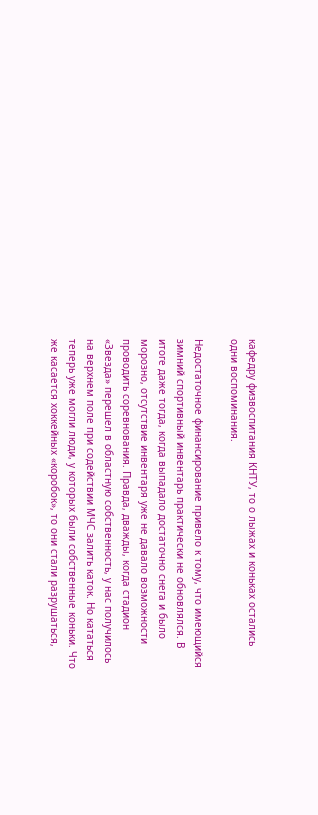кафедру физвоспитания КНТУ, то о лыжах и коньках остались одни воспоминания.

Недостаточное финансирование привело к тому, что имеющийся зимний спортивный инвентарь практически не обновлялся. В итоге даже тогда, когда выпадало достаточно снега и было морозно, отсутствие инвентаря уже не давало возможности проводить соревнования. Правда, дважды, когда стадион «Звезда» перешел в областную собственность, у нас получилось на верхнем поле при содействии МЧС залить каток. Но кататься теперь уже могли люди, у которых были собственные коньки. Что же касается хоккейных «коробок», то они стали разрушаться,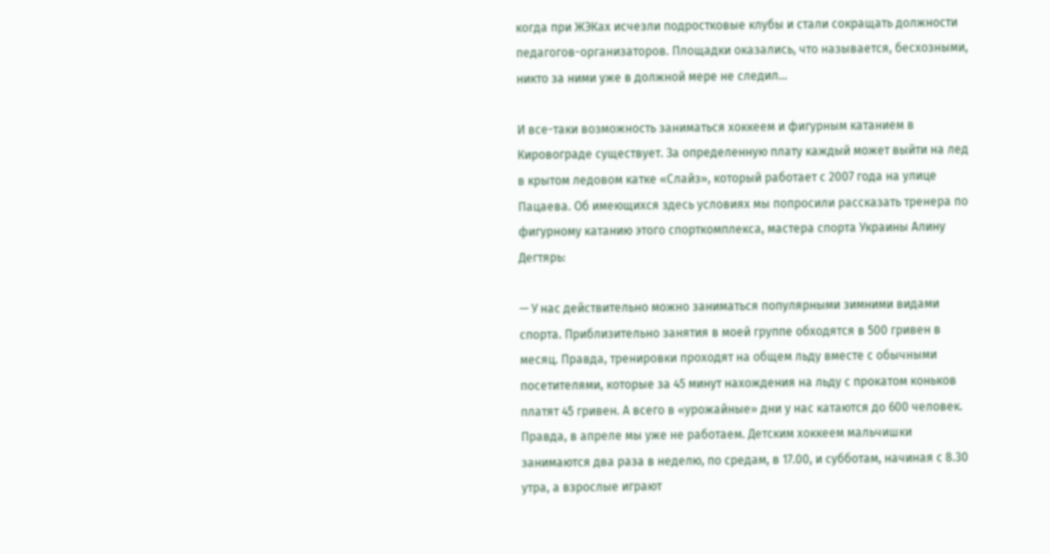когда при ЖЭКах исчезли подростковые клубы и стали сокращать должности педагогов-организаторов. Площадки оказались, что называется, бесхозными, никто за ними уже в должной мере не следил…

И все-таки возможность заниматься хоккеем и фигурным катанием в Кировограде существует. За определенную плату каждый может выйти на лед в крытом ледовом катке «Слайз», который работает с 2007 года на улице Пацаева. Об имеющихся здесь условиях мы попросили рассказать тренера по фигурному катанию этого спорткомплекса, мастера спорта Украины Алину Дегтярь:

— У нас действительно можно заниматься популярными зимними видами спорта. Приблизительно занятия в моей группе обходятся в 500 гривен в месяц. Правда, тренировки проходят на общем льду вместе с обычными посетителями, которые за 45 минут нахождения на льду с прокатом коньков платят 45 гривен. А всего в «урожайные» дни у нас катаются до 600 человек. Правда, в апреле мы уже не работаем. Детским хоккеем мальчишки занимаются два раза в неделю, по средам, в 17.00, и субботам, начиная с 8.30 утра, а взрослые играют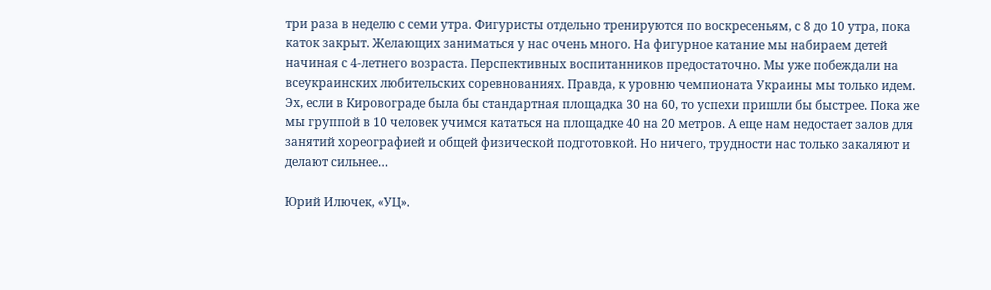три раза в неделю с семи утра. Фигуристы отдельно тренируются по воскресеньям, с 8 до 10 утра, пока каток закрыт. Желающих заниматься у нас очень много. На фигурное катание мы набираем детей начиная с 4-летнего возраста. Перспективных воспитанников предостаточно. Мы уже побеждали на всеукраинских любительских соревнованиях. Правда, к уровню чемпионата Украины мы только идем. Эх, если в Кировограде была бы стандартная площадка 30 на 60, то успехи пришли бы быстрее. Пока же мы группой в 10 человек учимся кататься на площадке 40 на 20 метров. А еще нам недостает залов для занятий хореографией и общей физической подготовкой. Но ничего, трудности нас только закаляют и делают сильнее…

Юрий Илючек, «УЦ».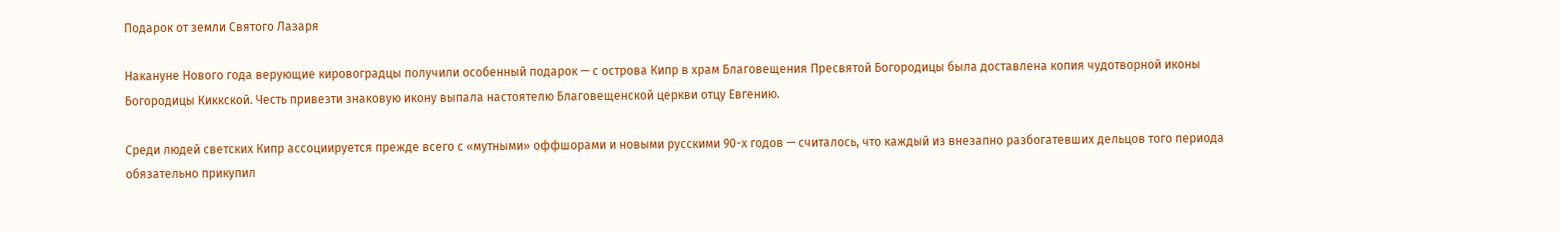Подарок от земли Святого Лазаря

Накануне Нового года верующие кировоградцы получили особенный подарок — с острова Кипр в храм Благовещения Пресвятой Богородицы была доставлена копия чудотворной иконы Богородицы Киккской. Честь привезти знаковую икону выпала настоятелю Благовещенской церкви отцу Евгению.

Среди людей светских Кипр ассоциируется прежде всего с «мутными» оффшорами и новыми русскими 90-х годов — считалось, что каждый из внезапно разбогатевших дельцов того периода обязательно прикупил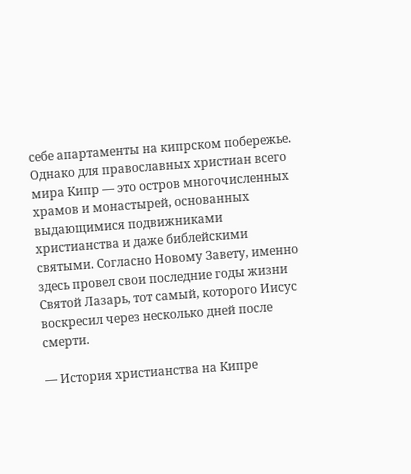себе апартаменты на кипрском побережье. Однако для православных христиан всего мира Кипр — это остров многочисленных храмов и монастырей, основанных выдающимися подвижниками христианства и даже библейскими святыми. Согласно Новому Завету, именно здесь провел свои последние годы жизни Святой Лазарь, тот самый, которого Иисус воскресил через несколько дней после смерти.

— История христианства на Кипре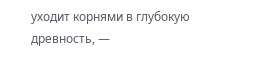уходит корнями в глубокую древность, —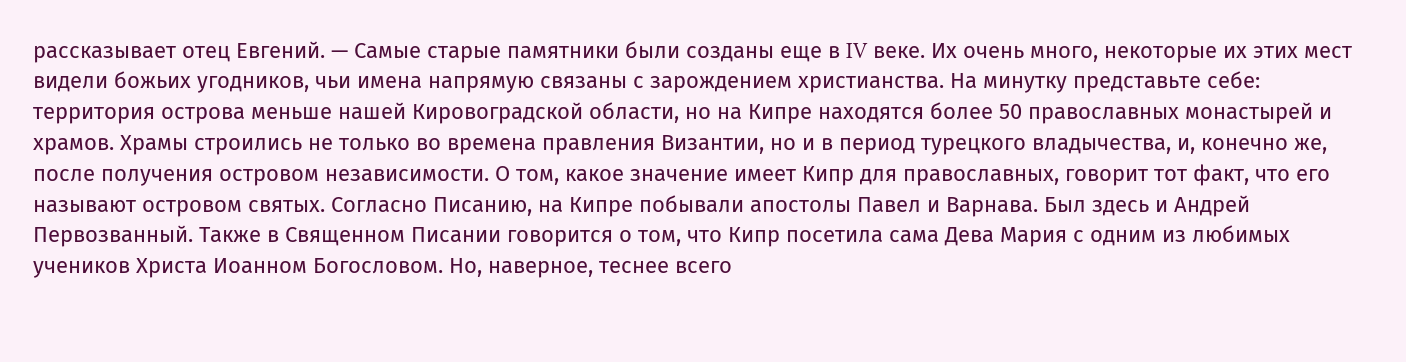рассказывает отец Евгений. — Самые старые памятники были созданы еще в IV веке. Их очень много, некоторые их этих мест видели божьих угодников, чьи имена напрямую связаны с зарождением христианства. На минутку представьте себе: территория острова меньше нашей Кировоградской области, но на Кипре находятся более 50 православных монастырей и храмов. Храмы строились не только во времена правления Византии, но и в период турецкого владычества, и, конечно же, после получения островом независимости. О том, какое значение имеет Кипр для православных, говорит тот факт, что его называют островом святых. Согласно Писанию, на Кипре побывали апостолы Павел и Варнава. Был здесь и Андрей Первозванный. Также в Священном Писании говорится о том, что Кипр посетила сама Дева Мария с одним из любимых учеников Христа Иоанном Богословом. Но, наверное, теснее всего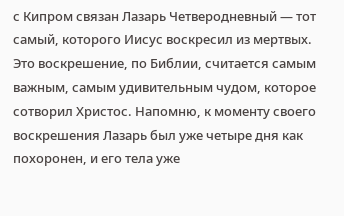с Кипром связан Лазарь Четверодневный — тот самый, которого Иисус воскресил из мертвых. Это воскрешение, по Библии, считается самым важным, самым удивительным чудом, которое сотворил Христос. Напомню, к моменту своего воскрешения Лазарь был уже четыре дня как похоронен, и его тела уже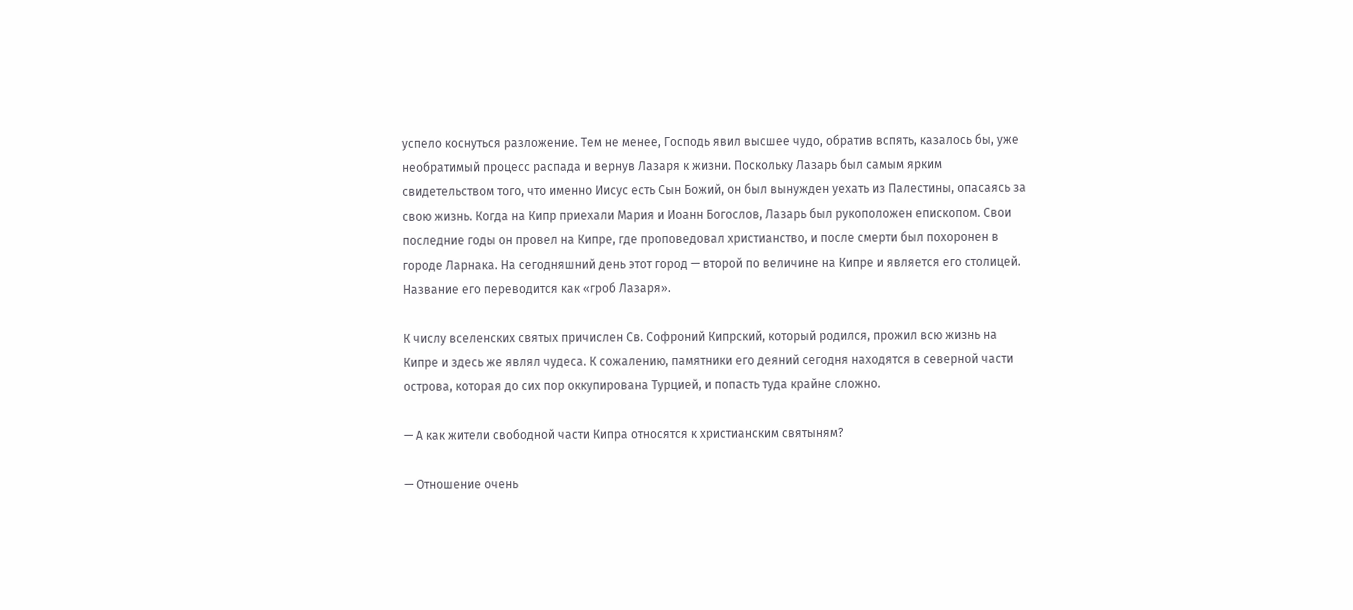успело коснуться разложение. Тем не менее, Господь явил высшее чудо, обратив вспять, казалось бы, уже необратимый процесс распада и вернув Лазаря к жизни. Поскольку Лазарь был самым ярким свидетельством того, что именно Иисус есть Сын Божий, он был вынужден уехать из Палестины, опасаясь за свою жизнь. Когда на Кипр приехали Мария и Иоанн Богослов, Лазарь был рукоположен епископом. Свои последние годы он провел на Кипре, где проповедовал христианство, и после смерти был похоронен в городе Ларнака. На сегодняшний день этот город — второй по величине на Кипре и является его столицей. Название его переводится как «гроб Лазаря».

К числу вселенских святых причислен Св. Софроний Кипрский, который родился, прожил всю жизнь на Кипре и здесь же являл чудеса. К сожалению, памятники его деяний сегодня находятся в северной части острова, которая до сих пор оккупирована Турцией, и попасть туда крайне сложно.

— А как жители свободной части Кипра относятся к христианским святыням?

— Отношение очень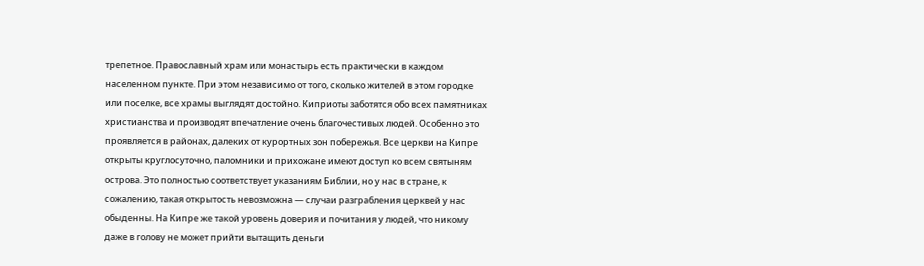трепетное. Православный храм или монастырь есть практически в каждом населенном пункте. При этом независимо от того, сколько жителей в этом городке или поселке, все храмы выглядят достойно. Киприоты заботятся обо всех памятниках христианства и производят впечатление очень благочестивых людей. Особенно это проявляется в районах, далеких от курортных зон побережья. Все церкви на Кипре открыты круглосуточно, паломники и прихожане имеют доступ ко всем святыням острова. Это полностью соответствует указаниям Библии, но у нас в стране, к сожалению, такая открытость невозможна — случаи разграбления церквей у нас обыденны. На Кипре же такой уровень доверия и почитания у людей, что никому даже в голову не может прийти вытащить деньги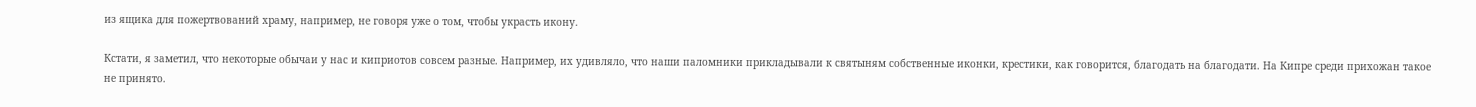из ящика для пожертвований храму, например, не говоря уже о том, чтобы украсть икону.

Кстати, я заметил, что некоторые обычаи у нас и киприотов совсем разные. Например, их удивляло, что наши паломники прикладывали к святыням собственные иконки, крестики, как говорится, благодать на благодати. На Кипре среди прихожан такое не принято.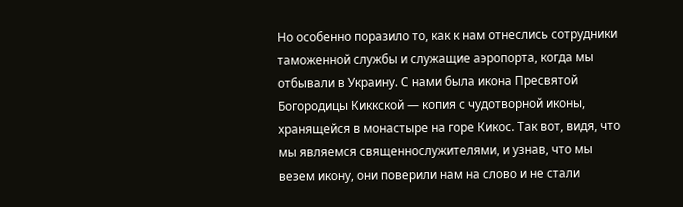Но особенно поразило то, как к нам отнеслись сотрудники таможенной службы и служащие аэропорта, когда мы отбывали в Украину. С нами была икона Пресвятой Богородицы Киккской — копия с чудотворной иконы, хранящейся в монастыре на горе Кикос. Так вот, видя, что мы являемся священнослужителями, и узнав, что мы везем икону, они поверили нам на слово и не стали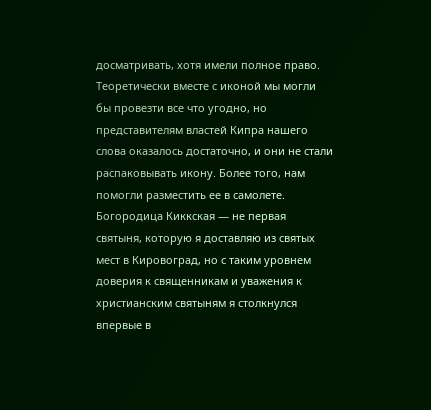досматривать, хотя имели полное право. Теоретически вместе с иконой мы могли бы провезти все что угодно, но представителям властей Кипра нашего слова оказалось достаточно, и они не стали распаковывать икону. Более того, нам помогли разместить ее в самолете. Богородица Киккская — не первая святыня, которую я доставляю из святых мест в Кировоград, но с таким уровнем доверия к священникам и уважения к христианским святыням я столкнулся впервые в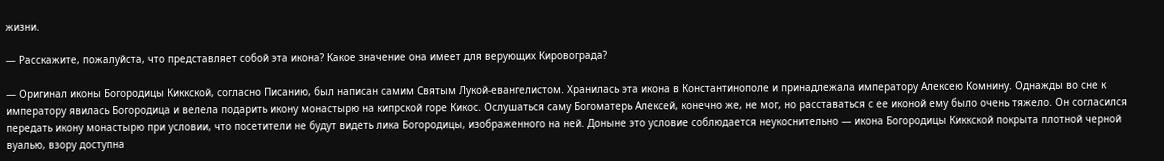жизни.

— Расскажите, пожалуйста, что представляет собой эта икона? Какое значение она имеет для верующих Кировограда?

— Оригинал иконы Богородицы Киккской, согласно Писанию, был написан самим Святым Лукой-евангелистом. Хранилась эта икона в Константинополе и принадлежала императору Алексею Комнину. Однажды во сне к императору явилась Богородица и велела подарить икону монастырю на кипрской горе Кикос. Ослушаться саму Богоматерь Алексей, конечно же, не мог, но расставаться с ее иконой ему было очень тяжело. Он согласился передать икону монастырю при условии, что посетители не будут видеть лика Богородицы, изображенного на ней. Доныне это условие соблюдается неукоснительно — икона Богородицы Киккской покрыта плотной черной вуалью, взору доступна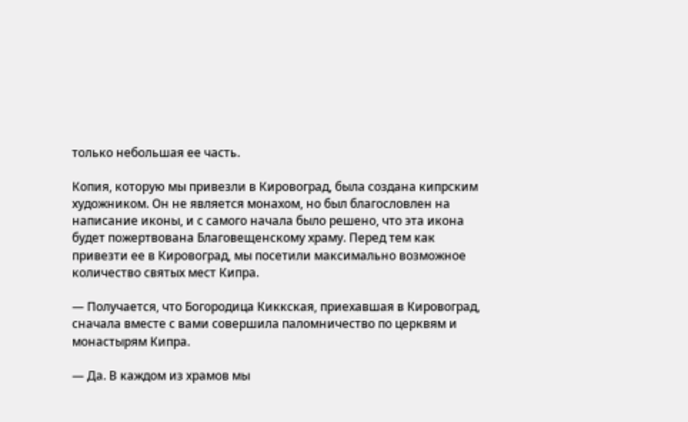только небольшая ее часть.

Копия, которую мы привезли в Кировоград, была создана кипрским художником. Он не является монахом, но был благословлен на написание иконы, и с самого начала было решено, что эта икона будет пожертвована Благовещенскому храму. Перед тем как привезти ее в Кировоград, мы посетили максимально возможное количество святых мест Кипра.

— Получается, что Богородица Киккская, приехавшая в Кировоград, сначала вместе с вами совершила паломничество по церквям и монастырям Кипра.

— Да. В каждом из храмов мы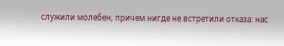служили молебен, причем нигде не встретили отказа: нас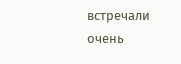встречали очень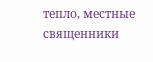тепло, местные священники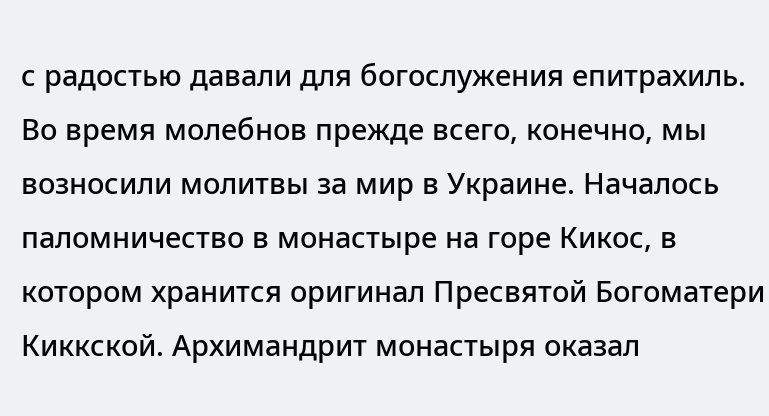с радостью давали для богослужения епитрахиль. Во время молебнов прежде всего, конечно, мы возносили молитвы за мир в Украине. Началось паломничество в монастыре на горе Кикос, в котором хранится оригинал Пресвятой Богоматери Киккской. Архимандрит монастыря оказал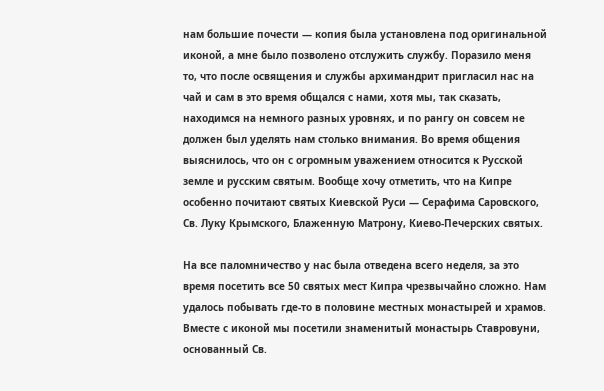нам большие почести — копия была установлена под оригинальной иконой, а мне было позволено отслужить службу. Поразило меня то, что после освящения и службы архимандрит пригласил нас на чай и сам в это время общался с нами, хотя мы, так сказать, находимся на немного разных уровнях, и по рангу он совсем не должен был уделять нам столько внимания. Во время общения выяснилось, что он с огромным уважением относится к Русской земле и русским святым. Вообще хочу отметить, что на Кипре особенно почитают святых Киевской Руси — Серафима Саровского, Св. Луку Крымского, Блаженную Матрону, Киево-Печерских святых.

На все паломничество у нас была отведена всего неделя, за это время посетить все 50 святых мест Кипра чрезвычайно сложно. Нам удалось побывать где-то в половине местных монастырей и храмов. Вместе с иконой мы посетили знаменитый монастырь Ставровуни, основанный Св.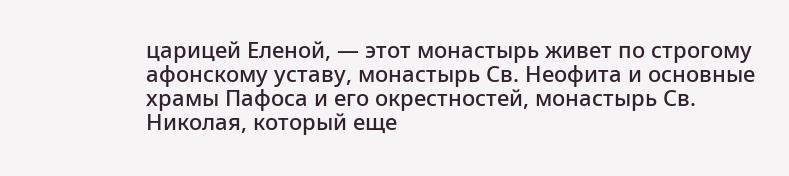царицей Еленой, — этот монастырь живет по строгому афонскому уставу, монастырь Св. Неофита и основные храмы Пафоса и его окрестностей, монастырь Св. Николая, который еще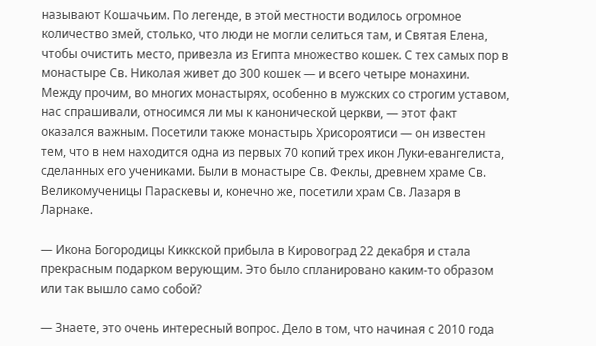называют Кошачьим. По легенде, в этой местности водилось огромное количество змей, столько, что люди не могли селиться там, и Святая Елена, чтобы очистить место, привезла из Египта множество кошек. С тех самых пор в монастыре Св. Николая живет до 300 кошек — и всего четыре монахини. Между прочим, во многих монастырях, особенно в мужских со строгим уставом, нас спрашивали, относимся ли мы к канонической церкви, — этот факт оказался важным. Посетили также монастырь Хрисороятиси — он известен тем, что в нем находится одна из первых 70 копий трех икон Луки-евангелиста, сделанных его учениками. Были в монастыре Св. Феклы, древнем храме Св. Великомученицы Параскевы и, конечно же, посетили храм Св. Лазаря в Ларнаке.

— Икона Богородицы Киккской прибыла в Кировоград 22 декабря и стала прекрасным подарком верующим. Это было спланировано каким-то образом или так вышло само собой?

— Знаете, это очень интересный вопрос. Дело в том, что начиная с 2010 года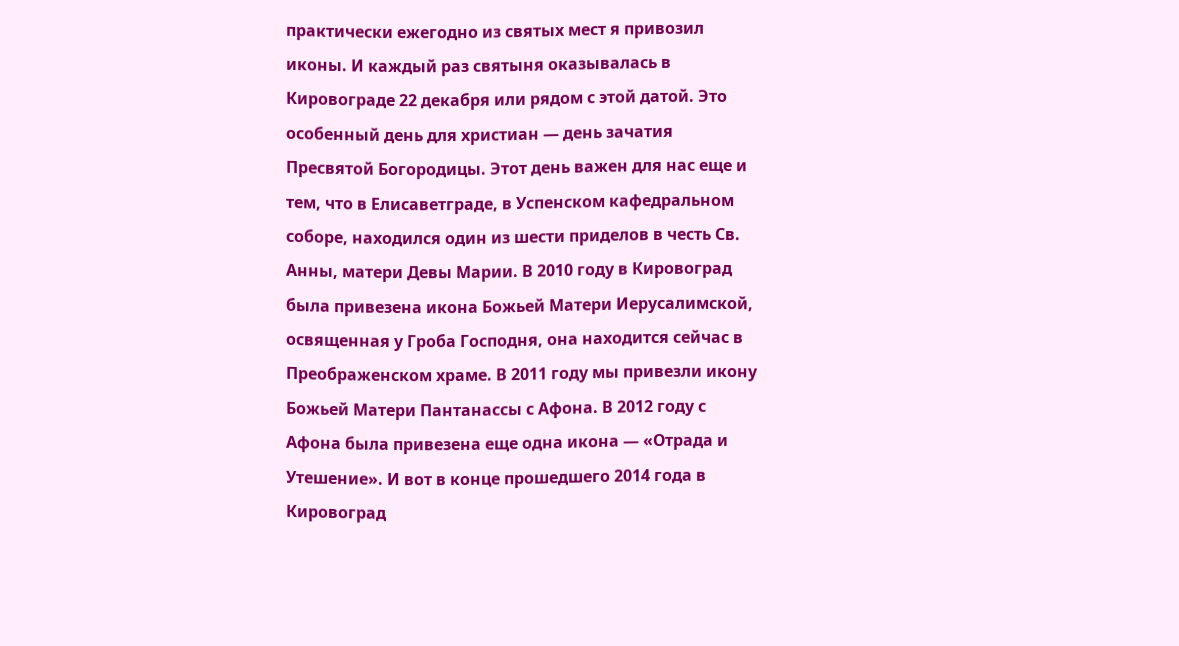практически ежегодно из святых мест я привозил иконы. И каждый раз святыня оказывалась в Кировограде 22 декабря или рядом с этой датой. Это особенный день для христиан — день зачатия Пресвятой Богородицы. Этот день важен для нас еще и тем, что в Елисаветграде, в Успенском кафедральном соборе, находился один из шести приделов в честь Св. Анны, матери Девы Марии. В 2010 году в Кировоград была привезена икона Божьей Матери Иерусалимской, освященная у Гроба Господня, она находится сейчас в Преображенском храме. В 2011 году мы привезли икону Божьей Матери Пантанассы с Афона. В 2012 году с Афона была привезена еще одна икона — «Отрада и Утешение». И вот в конце прошедшего 2014 года в Кировоград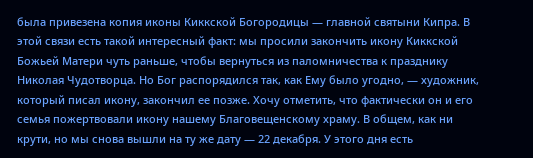была привезена копия иконы Киккской Богородицы — главной святыни Кипра. В этой связи есть такой интересный факт: мы просили закончить икону Киккской Божьей Матери чуть раньше, чтобы вернуться из паломничества к празднику Николая Чудотворца. Но Бог распорядился так, как Ему было угодно, — художник, который писал икону, закончил ее позже. Хочу отметить, что фактически он и его семья пожертвовали икону нашему Благовещенскому храму. В общем, как ни крути, но мы снова вышли на ту же дату — 22 декабря. У этого дня есть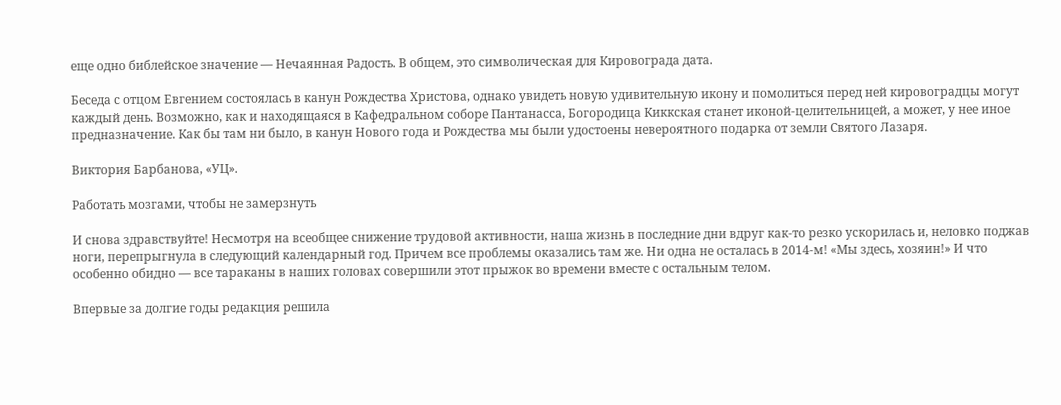еще одно библейское значение — Нечаянная Радость. В общем, это символическая для Кировограда дата.

Беседа с отцом Евгением состоялась в канун Рождества Христова, однако увидеть новую удивительную икону и помолиться перед ней кировоградцы могут каждый день. Возможно, как и находящаяся в Кафедральном соборе Пантанасса, Богородица Киккская станет иконой-целительницей, а может, у нее иное предназначение. Как бы там ни было, в канун Нового года и Рождества мы были удостоены невероятного подарка от земли Святого Лазаря.

Виктория Барбанова, «УЦ».

Работать мозгами, чтобы не замерзнуть

И снова здравствуйте! Несмотря на всеобщее снижение трудовой активности, наша жизнь в последние дни вдруг как-то резко ускорилась и, неловко поджав ноги, перепрыгнула в следующий календарный год. Причем все проблемы оказались там же. Ни одна не осталась в 2014-м! «Мы здесь, хозяин!» И что особенно обидно — все тараканы в наших головах совершили этот прыжок во времени вместе с остальным телом.

Впервые за долгие годы редакция решила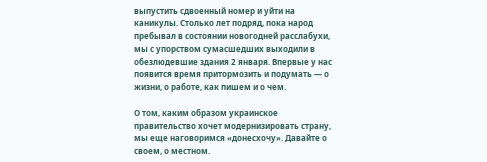выпустить сдвоенный номер и уйти на каникулы. Столько лет подряд, пока народ пребывал в состоянии новогодней расслабухи, мы с упорством сумасшедших выходили в обезлюдевшие здания 2 января. Впервые у нас появится время притормозить и подумать — о жизни, о работе, как пишем и о чем.

О том, каким образом украинское правительство хочет модернизировать страну, мы еще наговоримся «донесхочу». Давайте о своем, о местном.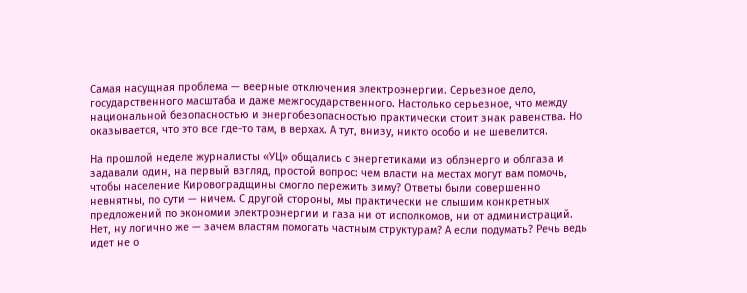Самая насущная проблема — веерные отключения электроэнергии. Серьезное дело, государственного масштаба и даже межгосударственного. Настолько серьезное, что между национальной безопасностью и энергобезопасностью практически стоит знак равенства. Но оказывается, что это все где-то там, в верхах. А тут, внизу, никто особо и не шевелится.

На прошлой неделе журналисты «УЦ» общались с энергетиками из облэнерго и облгаза и задавали один, на первый взгляд, простой вопрос: чем власти на местах могут вам помочь, чтобы население Кировоградщины смогло пережить зиму? Ответы были совершенно невнятны, по сути — ничем. С другой стороны, мы практически не слышим конкретных предложений по экономии электроэнергии и газа ни от исполкомов, ни от администраций. Нет, ну логично же — зачем властям помогать частным структурам? А если подумать? Речь ведь идет не о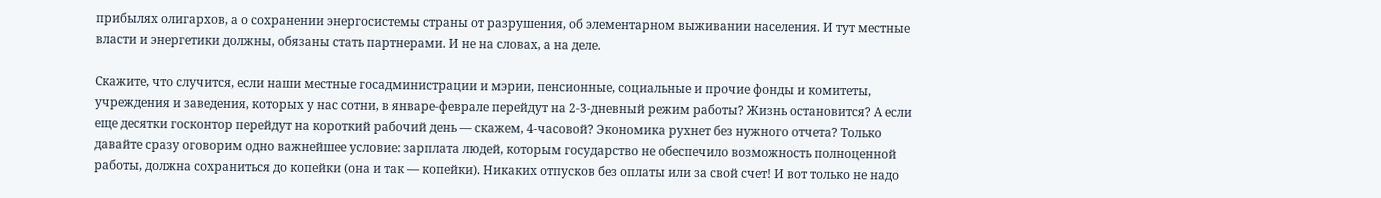прибылях олигархов, а о сохранении энергосистемы страны от разрушения, об элементарном выживании населения. И тут местные власти и энергетики должны, обязаны стать партнерами. И не на словах, а на деле.

Скажите, что случится, если наши местные госадминистрации и мэрии, пенсионные, социальные и прочие фонды и комитеты, учреждения и заведения, которых у нас сотни, в январе-феврале перейдут на 2-3-дневный режим работы? Жизнь остановится? А если еще десятки госконтор перейдут на короткий рабочий день — скажем, 4-часовой? Экономика рухнет без нужного отчета? Только давайте сразу оговорим одно важнейшее условие: зарплата людей, которым государство не обеспечило возможность полноценной работы, должна сохраниться до копейки (она и так — копейки). Никаких отпусков без оплаты или за свой счет! И вот только не надо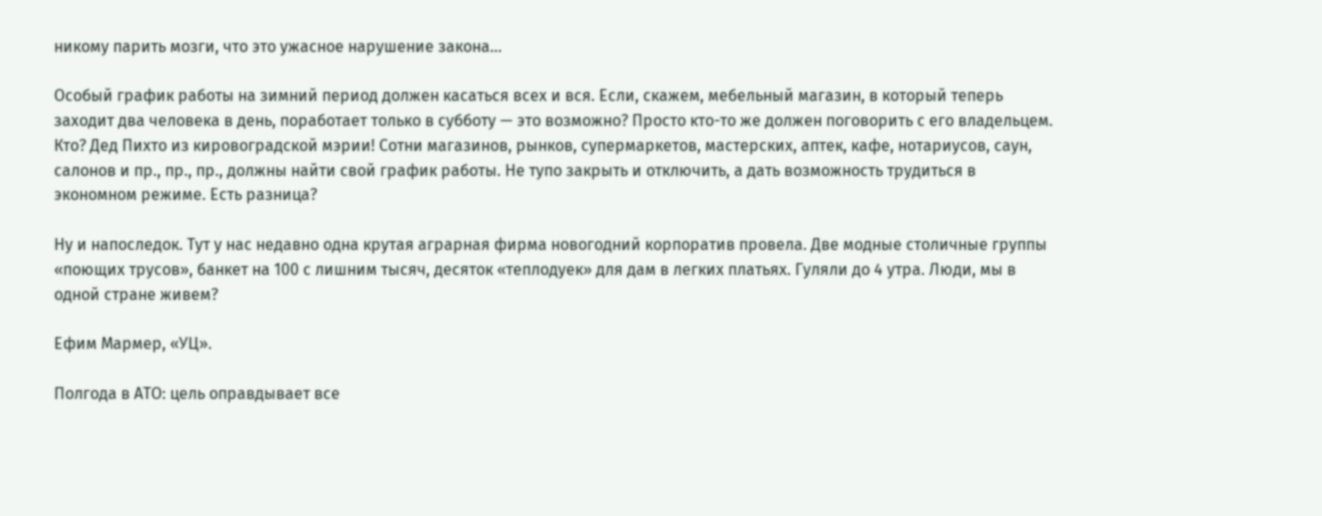никому парить мозги, что это ужасное нарушение закона…

Особый график работы на зимний период должен касаться всех и вся. Если, скажем, мебельный магазин, в который теперь заходит два человека в день, поработает только в субботу — это возможно? Просто кто-то же должен поговорить с его владельцем. Кто? Дед Пихто из кировоградской мэрии! Сотни магазинов, рынков, супермаркетов, мастерских, аптек, кафе, нотариусов, саун, салонов и пр., пр., пр., должны найти свой график работы. Не тупо закрыть и отключить, а дать возможность трудиться в экономном режиме. Есть разница?

Ну и напоследок. Тут у нас недавно одна крутая аграрная фирма новогодний корпоратив провела. Две модные столичные группы «поющих трусов», банкет на 100 с лишним тысяч, десяток «теплодуек» для дам в легких платьях. Гуляли до 4 утра. Люди, мы в одной стране живем?

Ефим Мармер, «УЦ».

Полгода в АТО: цель оправдывает все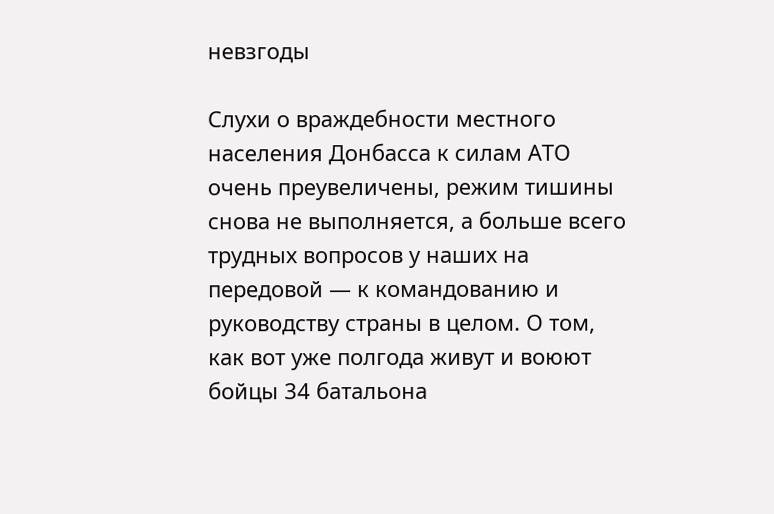невзгоды

Слухи о враждебности местного населения Донбасса к силам АТО очень преувеличены, режим тишины снова не выполняется, а больше всего трудных вопросов у наших на передовой — к командованию и руководству страны в целом. О том, как вот уже полгода живут и воюют бойцы 34 батальона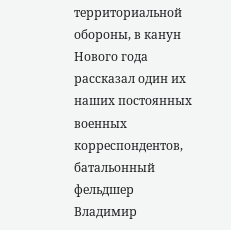территориальной обороны, в канун Нового года рассказал один их наших постоянных военных корреспондентов, батальонный фельдшер Владимир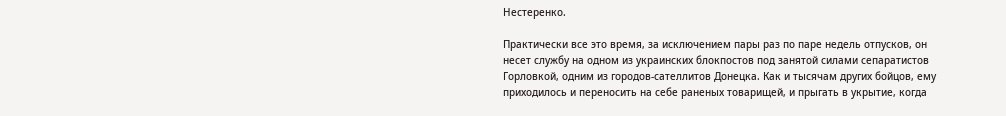Нестеренко.

Практически все это время, за исключением пары раз по паре недель отпусков, он несет службу на одном из украинских блокпостов под занятой силами сепаратистов Горловкой, одним из городов-сателлитов Донецка. Как и тысячам других бойцов, ему приходилось и переносить на себе раненых товарищей, и прыгать в укрытие, когда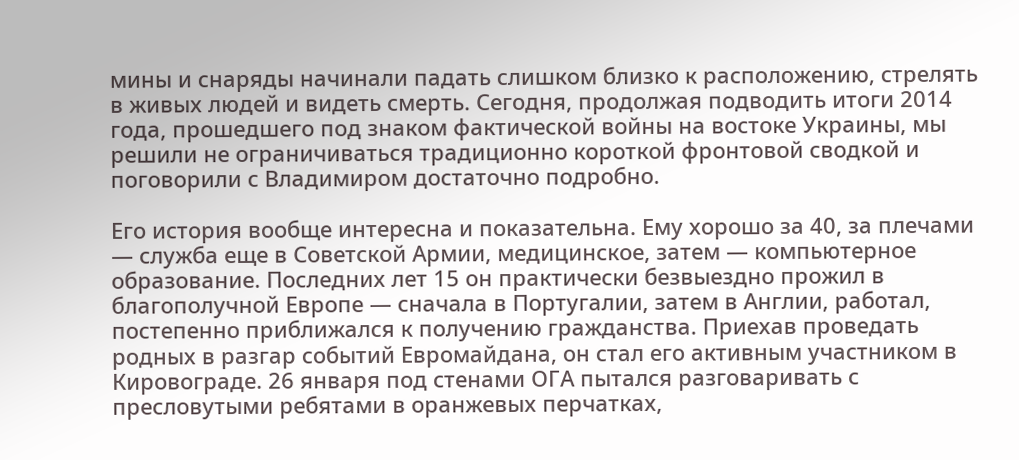мины и снаряды начинали падать слишком близко к расположению, стрелять в живых людей и видеть смерть. Сегодня, продолжая подводить итоги 2014 года, прошедшего под знаком фактической войны на востоке Украины, мы решили не ограничиваться традиционно короткой фронтовой сводкой и поговорили с Владимиром достаточно подробно.

Его история вообще интересна и показательна. Ему хорошо за 40, за плечами — служба еще в Советской Армии, медицинское, затем — компьютерное образование. Последних лет 15 он практически безвыездно прожил в благополучной Европе — сначала в Португалии, затем в Англии, работал, постепенно приближался к получению гражданства. Приехав проведать родных в разгар событий Евромайдана, он стал его активным участником в Кировограде. 26 января под стенами ОГА пытался разговаривать с пресловутыми ребятами в оранжевых перчатках,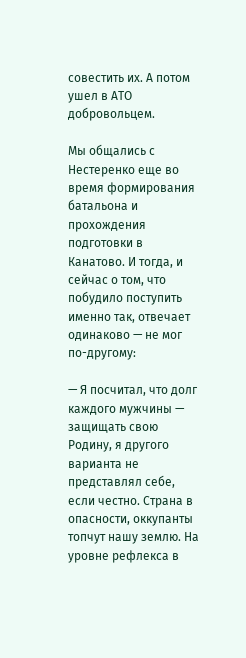совестить их. А потом ушел в АТО добровольцем.

Мы общались с Нестеренко еще во время формирования батальона и прохождения подготовки в Канатово. И тогда, и сейчас о том, что побудило поступить именно так, отвечает одинаково — не мог по-другому:

— Я посчитал, что долг каждого мужчины — защищать свою Родину, я другого варианта не представлял себе, если честно. Страна в опасности, оккупанты топчут нашу землю. На уровне рефлекса в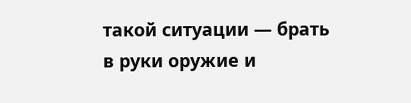такой ситуации — брать в руки оружие и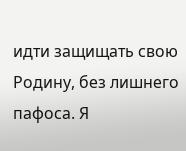идти защищать свою Родину, без лишнего пафоса. Я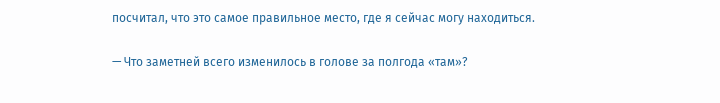посчитал, что это самое правильное место, где я сейчас могу находиться.

— Что заметней всего изменилось в голове за полгода «там»?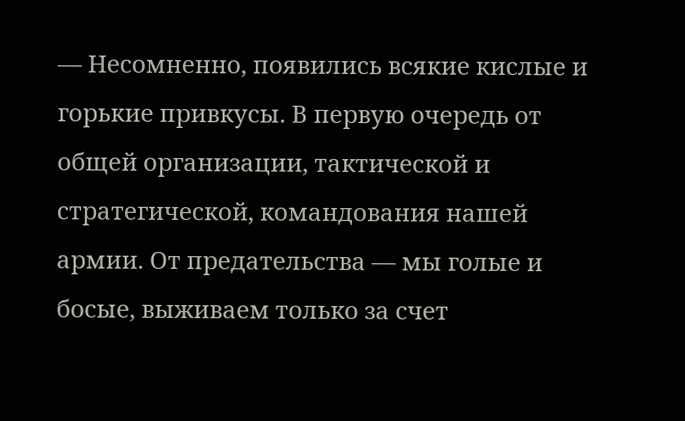— Несомненно, появились всякие кислые и горькие привкусы. В первую очередь от общей организации, тактической и стратегической, командования нашей армии. От предательства — мы голые и босые, выживаем только за счет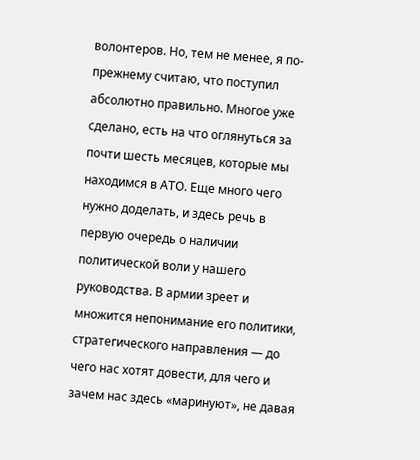волонтеров. Но, тем не менее, я по-прежнему считаю, что поступил абсолютно правильно. Многое уже сделано, есть на что оглянуться за почти шесть месяцев, которые мы находимся в АТО. Еще много чего нужно доделать, и здесь речь в первую очередь о наличии политической воли у нашего руководства. В армии зреет и множится непонимание его политики, стратегического направления — до чего нас хотят довести, для чего и зачем нас здесь «маринуют», не давая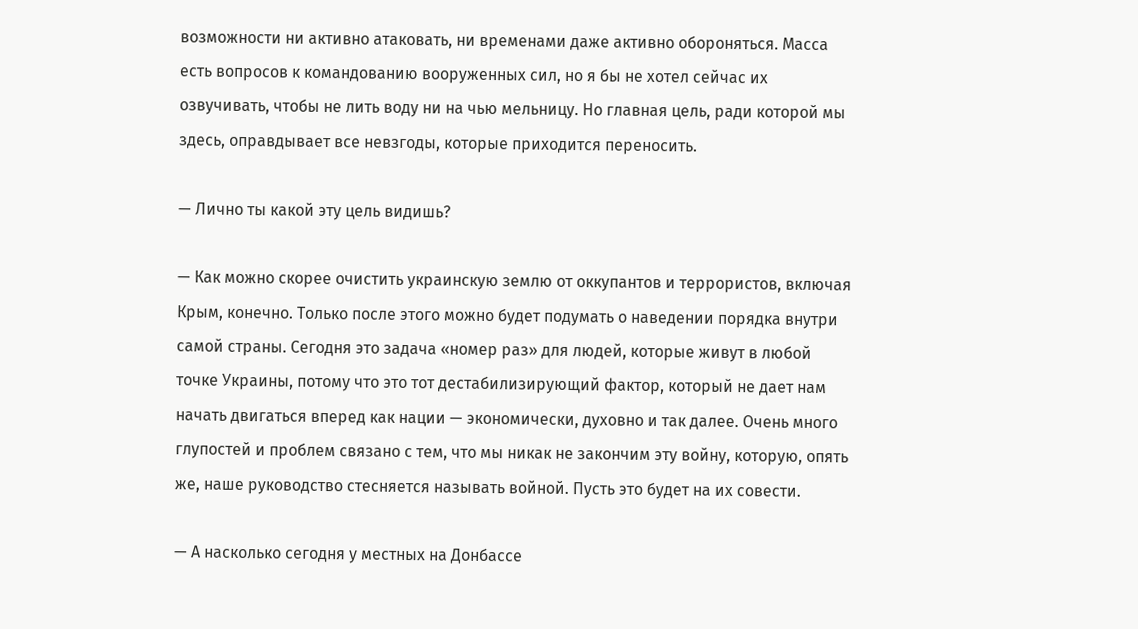возможности ни активно атаковать, ни временами даже активно обороняться. Масса есть вопросов к командованию вооруженных сил, но я бы не хотел сейчас их озвучивать, чтобы не лить воду ни на чью мельницу. Но главная цель, ради которой мы здесь, оправдывает все невзгоды, которые приходится переносить.

— Лично ты какой эту цель видишь?

— Как можно скорее очистить украинскую землю от оккупантов и террористов, включая Крым, конечно. Только после этого можно будет подумать о наведении порядка внутри самой страны. Сегодня это задача «номер раз» для людей, которые живут в любой точке Украины, потому что это тот дестабилизирующий фактор, который не дает нам начать двигаться вперед как нации — экономически, духовно и так далее. Очень много глупостей и проблем связано с тем, что мы никак не закончим эту войну, которую, опять же, наше руководство стесняется называть войной. Пусть это будет на их совести.

— А насколько сегодня у местных на Донбассе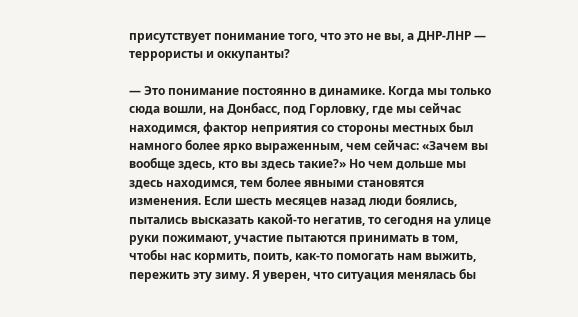присутствует понимание того, что это не вы, а ДНР-ЛНР — террористы и оккупанты?

— Это понимание постоянно в динамике. Когда мы только сюда вошли, на Донбасс, под Горловку, где мы сейчас находимся, фактор неприятия со стороны местных был намного более ярко выраженным, чем сейчас: «Зачем вы вообще здесь, кто вы здесь такие?» Но чем дольше мы здесь находимся, тем более явными становятся изменения. Если шесть месяцев назад люди боялись, пытались высказать какой-то негатив, то сегодня на улице руки пожимают, участие пытаются принимать в том, чтобы нас кормить, поить, как-то помогать нам выжить, пережить эту зиму. Я уверен, что ситуация менялась бы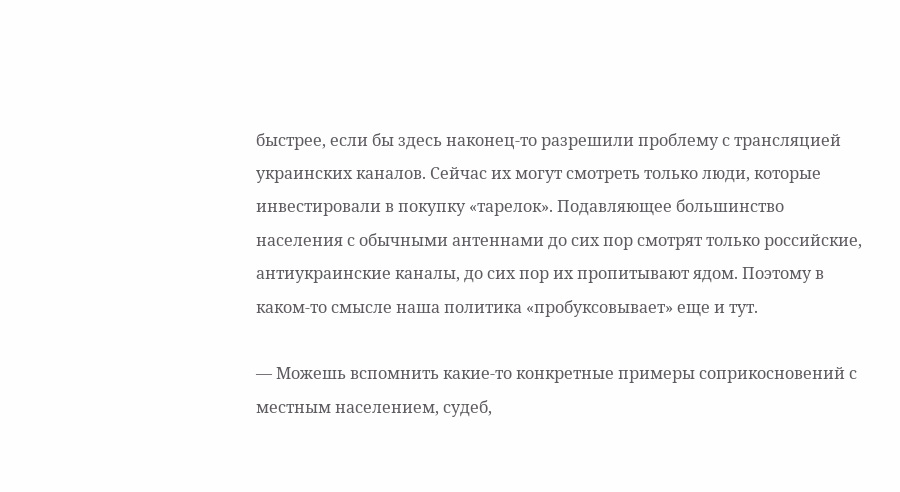быстрее, если бы здесь наконец-то разрешили проблему с трансляцией украинских каналов. Сейчас их могут смотреть только люди, которые инвестировали в покупку «тарелок». Подавляющее большинство населения с обычными антеннами до сих пор смотрят только российские, антиукраинские каналы, до сих пор их пропитывают ядом. Поэтому в каком-то смысле наша политика «пробуксовывает» еще и тут.

— Можешь вспомнить какие-то конкретные примеры соприкосновений с местным населением, судеб,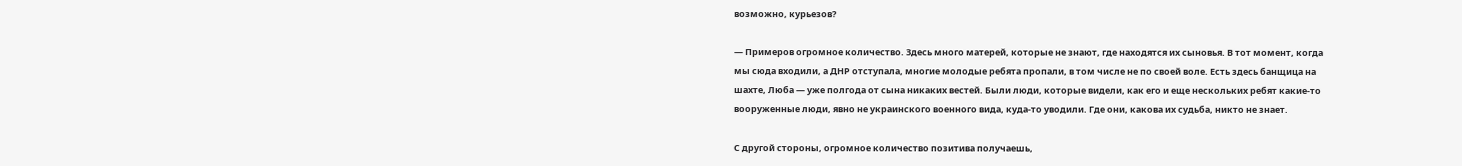возможно, курьезов?

— Примеров огромное количество. Здесь много матерей, которые не знают, где находятся их сыновья. В тот момент, когда мы сюда входили, а ДНР отступала, многие молодые ребята пропали, в том числе не по своей воле. Есть здесь банщица на шахте, Люба — уже полгода от сына никаких вестей. Были люди, которые видели, как его и еще нескольких ребят какие-то вооруженные люди, явно не украинского военного вида, куда-то уводили. Где они, какова их судьба, никто не знает.

С другой стороны, огромное количество позитива получаешь,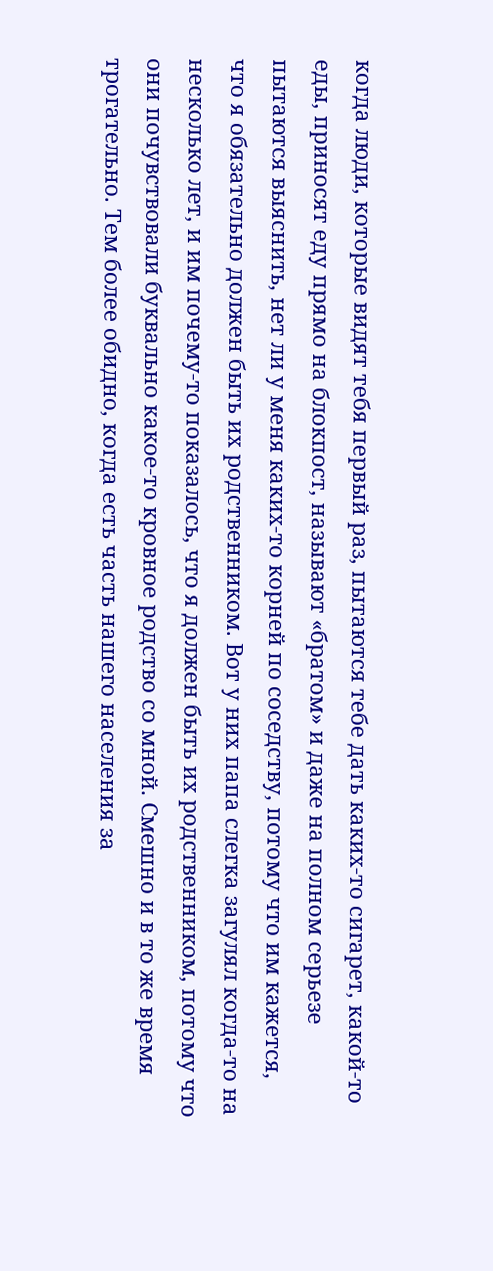когда люди, которые видят тебя первый раз, пытаются тебе дать каких-то сигарет, какой-то еды, приносят еду прямо на блокпост, называют «братом» и даже на полном серьезе пытаются выяснить, нет ли у меня каких-то корней по соседству, потому что им кажется, что я обязательно должен быть их родственником. Вот у них папа слегка загулял когда-то на несколько лет, и им почему-то показалось, что я должен быть их родственником, потому что они почувствовали буквально какое-то кровное родство со мной. Смешно и в то же время трогательно. Тем более обидно, когда есть часть нашего населения за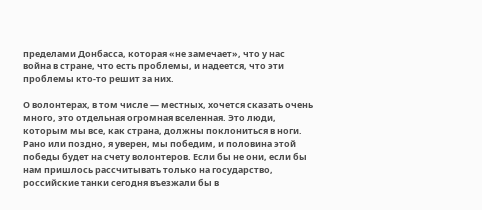пределами Донбасса, которая «не замечает», что у нас война в стране, что есть проблемы, и надеется, что эти проблемы кто-то решит за них.

О волонтерах, в том числе — местных, хочется сказать очень много, это отдельная огромная вселенная. Это люди, которым мы все, как страна, должны поклониться в ноги. Рано или поздно, я уверен, мы победим, и половина этой победы будет на счету волонтеров. Если бы не они, если бы нам пришлось рассчитывать только на государство, российские танки сегодня въезжали бы в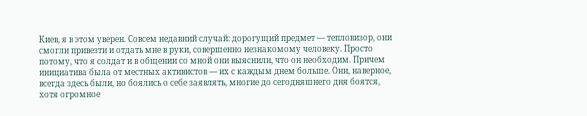Киев, я в этом уверен. Совсем недавний случай: дорогущий предмет — тепловизор, они смогли привезти и отдать мне в руки, совершенно незнакомому человеку. Просто потому, что я солдат и в общении со мной они выяснили, что он необходим. Причем инициатива была от местных активистов — их с каждым днем больше. Они, наверное, всегда здесь были, но боялись о себе заявлять, многие до сегодняшнего дня боятся, хотя огромное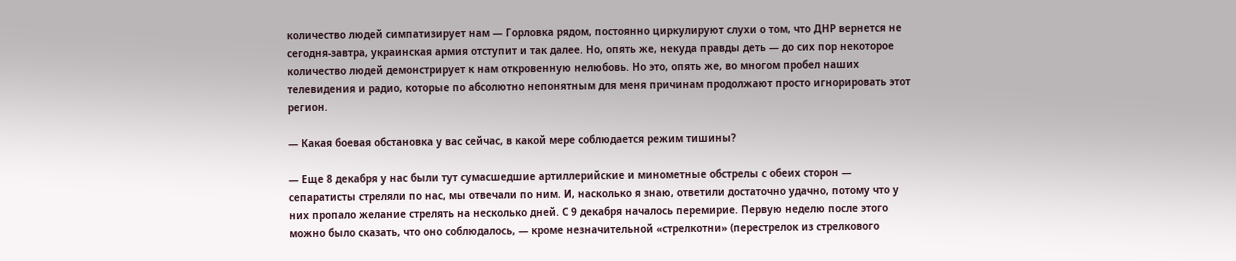количество людей симпатизирует нам — Горловка рядом, постоянно циркулируют слухи о том, что ДНР вернется не сегодня-завтра, украинская армия отступит и так далее. Но, опять же, некуда правды деть — до сих пор некоторое количество людей демонстрирует к нам откровенную нелюбовь. Но это, опять же, во многом пробел наших телевидения и радио, которые по абсолютно непонятным для меня причинам продолжают просто игнорировать этот регион.

— Какая боевая обстановка у вас сейчас, в какой мере соблюдается режим тишины?

— Еще 8 декабря у нас были тут сумасшедшие артиллерийские и минометные обстрелы с обеих сторон — сепаратисты стреляли по нас, мы отвечали по ним. И, насколько я знаю, ответили достаточно удачно, потому что у них пропало желание стрелять на несколько дней. С 9 декабря началось перемирие. Первую неделю после этого можно было сказать, что оно соблюдалось, — кроме незначительной «стрелкотни» (перестрелок из стрелкового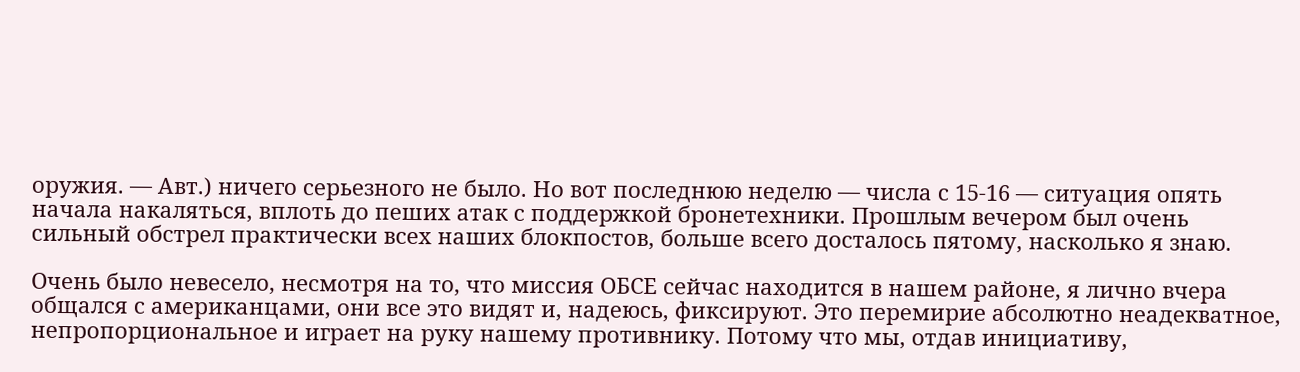оружия. — Авт.) ничего серьезного не было. Но вот последнюю неделю — числа с 15-16 — ситуация опять начала накаляться, вплоть до пеших атак с поддержкой бронетехники. Прошлым вечером был очень сильный обстрел практически всех наших блокпостов, больше всего досталось пятому, насколько я знаю.

Очень было невесело, несмотря на то, что миссия ОБСЕ сейчас находится в нашем районе, я лично вчера общался с американцами, они все это видят и, надеюсь, фиксируют. Это перемирие абсолютно неадекватное, непропорциональное и играет на руку нашему противнику. Потому что мы, отдав инициативу,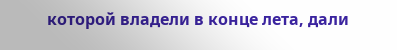которой владели в конце лета, дали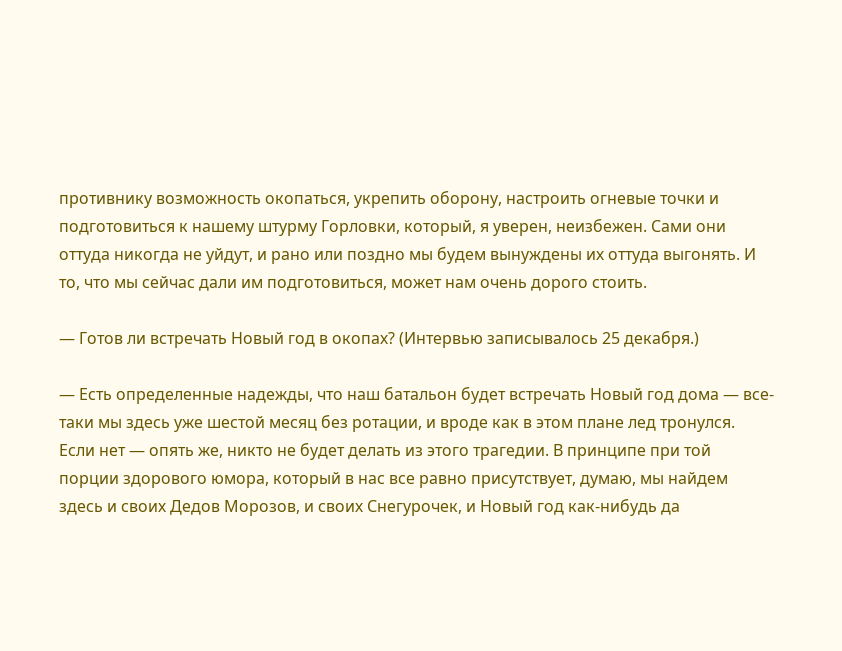противнику возможность окопаться, укрепить оборону, настроить огневые точки и подготовиться к нашему штурму Горловки, который, я уверен, неизбежен. Сами они оттуда никогда не уйдут, и рано или поздно мы будем вынуждены их оттуда выгонять. И то, что мы сейчас дали им подготовиться, может нам очень дорого стоить.

— Готов ли встречать Новый год в окопах? (Интервью записывалось 25 декабря.)

— Есть определенные надежды, что наш батальон будет встречать Новый год дома — все-таки мы здесь уже шестой месяц без ротации, и вроде как в этом плане лед тронулся. Если нет — опять же, никто не будет делать из этого трагедии. В принципе при той порции здорового юмора, который в нас все равно присутствует, думаю, мы найдем здесь и своих Дедов Морозов, и своих Снегурочек, и Новый год как-нибудь да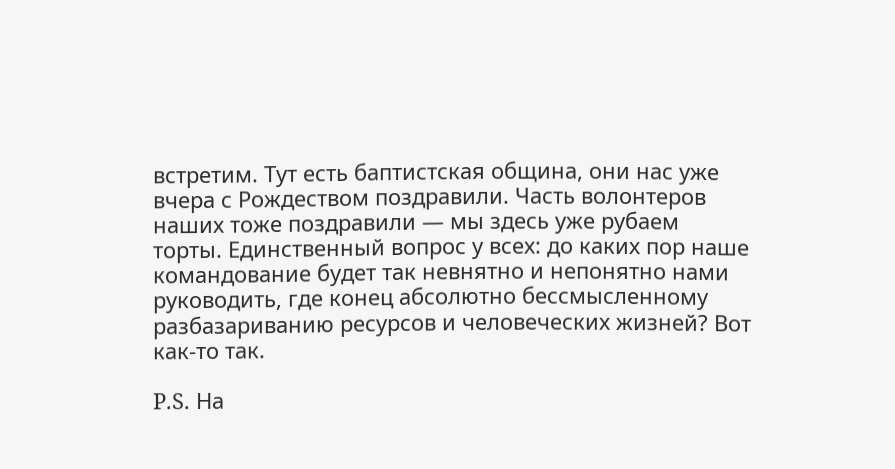встретим. Тут есть баптистская община, они нас уже вчера с Рождеством поздравили. Часть волонтеров наших тоже поздравили — мы здесь уже рубаем торты. Единственный вопрос у всех: до каких пор наше командование будет так невнятно и непонятно нами руководить, где конец абсолютно бессмысленному разбазариванию ресурсов и человеческих жизней? Вот как-то так.

P.S. На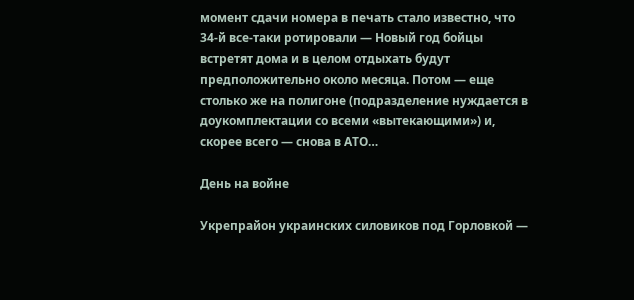момент сдачи номера в печать стало известно, что 34-й все-таки ротировали — Новый год бойцы встретят дома и в целом отдыхать будут предположительно около месяца. Потом — еще столько же на полигоне (подразделение нуждается в доукомплектации со всеми «вытекающими») и, скорее всего — снова в АТО…

День на войне

Укрепрайон украинских силовиков под Горловкой —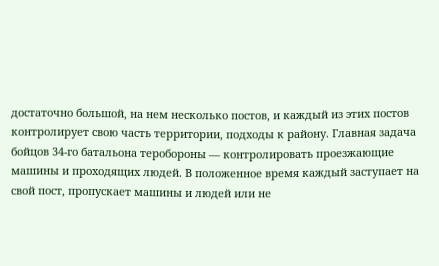достаточно большой, на нем несколько постов, и каждый из этих постов контролирует свою часть территории, подходы к району. Главная задача бойцов 34-го батальона теробороны — контролировать проезжающие машины и проходящих людей. В положенное время каждый заступает на свой пост, пропускает машины и людей или не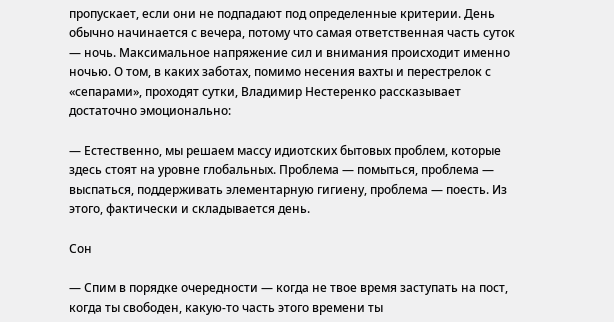пропускает, если они не подпадают под определенные критерии. День обычно начинается с вечера, потому что самая ответственная часть суток — ночь. Максимальное напряжение сил и внимания происходит именно ночью. О том, в каких заботах, помимо несения вахты и перестрелок с «сепарами», проходят сутки, Владимир Нестеренко рассказывает достаточно эмоционально:

— Естественно, мы решаем массу идиотских бытовых проблем, которые здесь стоят на уровне глобальных. Проблема — помыться, проблема — выспаться, поддерживать элементарную гигиену, проблема — поесть. Из этого, фактически и складывается день.

Сон

— Спим в порядке очередности — когда не твое время заступать на пост, когда ты свободен, какую-то часть этого времени ты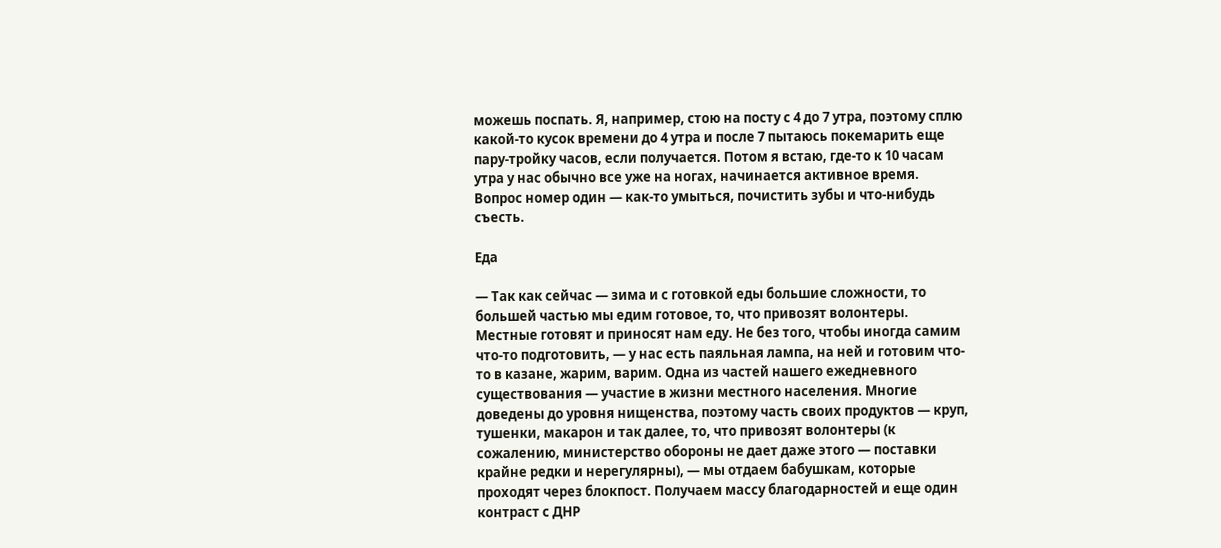можешь поспать. Я, например, стою на посту с 4 до 7 утра, поэтому сплю какой-то кусок времени до 4 утра и после 7 пытаюсь покемарить еще пару-тройку часов, если получается. Потом я встаю, где-то к 10 часам утра у нас обычно все уже на ногах, начинается активное время. Вопрос номер один — как-то умыться, почистить зубы и что-нибудь съесть.

Еда

— Так как сейчас — зима и с готовкой еды большие сложности, то большей частью мы едим готовое, то, что привозят волонтеры. Местные готовят и приносят нам еду. Не без того, чтобы иногда самим что-то подготовить, — у нас есть паяльная лампа, на ней и готовим что-то в казане, жарим, варим. Одна из частей нашего ежедневного существования — участие в жизни местного населения. Многие доведены до уровня нищенства, поэтому часть своих продуктов — круп, тушенки, макарон и так далее, то, что привозят волонтеры (к сожалению, министерство обороны не дает даже этого — поставки крайне редки и нерегулярны), — мы отдаем бабушкам, которые проходят через блокпост. Получаем массу благодарностей и еще один контраст с ДНР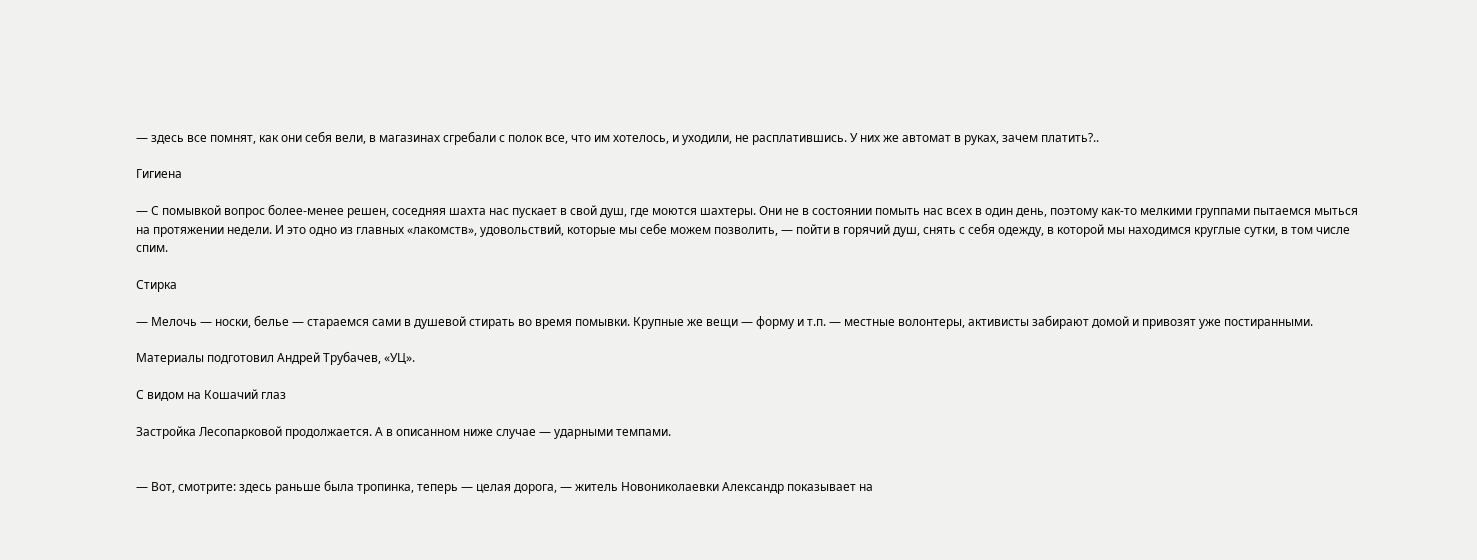— здесь все помнят, как они себя вели, в магазинах сгребали с полок все, что им хотелось, и уходили, не расплатившись. У них же автомат в руках, зачем платить?..

Гигиена

— С помывкой вопрос более-менее решен, соседняя шахта нас пускает в свой душ, где моются шахтеры. Они не в состоянии помыть нас всех в один день, поэтому как-то мелкими группами пытаемся мыться на протяжении недели. И это одно из главных «лакомств», удовольствий, которые мы себе можем позволить, — пойти в горячий душ, снять с себя одежду, в которой мы находимся круглые сутки, в том числе спим.

Стирка

— Мелочь — носки, белье — стараемся сами в душевой стирать во время помывки. Крупные же вещи — форму и т.п. — местные волонтеры, активисты забирают домой и привозят уже постиранными.

Материалы подготовил Андрей Трубачев, «УЦ».

С видом на Кошачий глаз

Застройка Лесопарковой продолжается. А в описанном ниже случае — ударными темпами.


— Вот, смотрите: здесь раньше была тропинка, теперь — целая дорога, — житель Новониколаевки Александр показывает на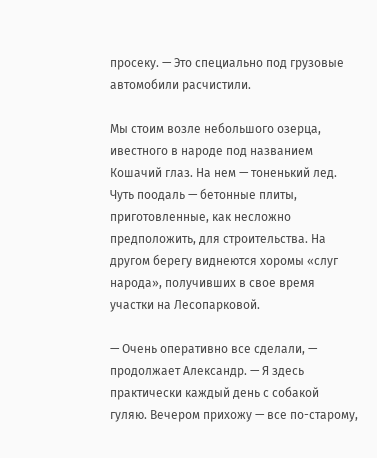просеку. — Это специально под грузовые автомобили расчистили.

Мы стоим возле небольшого озерца, ивестного в народе под названием Кошачий глаз. На нем — тоненький лед. Чуть поодаль — бетонные плиты, приготовленные, как несложно предположить, для строительства. На другом берегу виднеются хоромы «слуг народа», получивших в свое время участки на Лесопарковой.

— Очень оперативно все сделали, — продолжает Александр. — Я здесь практически каждый день с собакой гуляю. Вечером прихожу — все по-старому,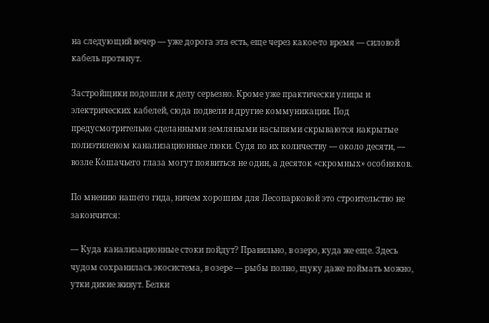на следующий вечер — уже дорога эта есть, еще через какое-то время — силовой кабель протянут.

Застройщики подошли к делу серьезно. Кроме уже практически улицы и электрических кабелей, сюда подвели и другие коммуникации. Под предусмотрительно сделанными земляными насыпями скрываются накрытые полиэтиленом канализационные люки. Судя по их количеству — около десяти, — возле Кошачьего глаза могут появиться не один, а десяток «скромных» особняков.

По мнению нашего гида, ничем хорошим для Лесопарковой это строительство не закончится:

— Куда канализационные стоки пойдут? Правильно, в озеро, куда же еще. Здесь чудом сохранилась экосистема, в озере — рыбы полно, щуку даже поймать можно, утки дикие живут. Белки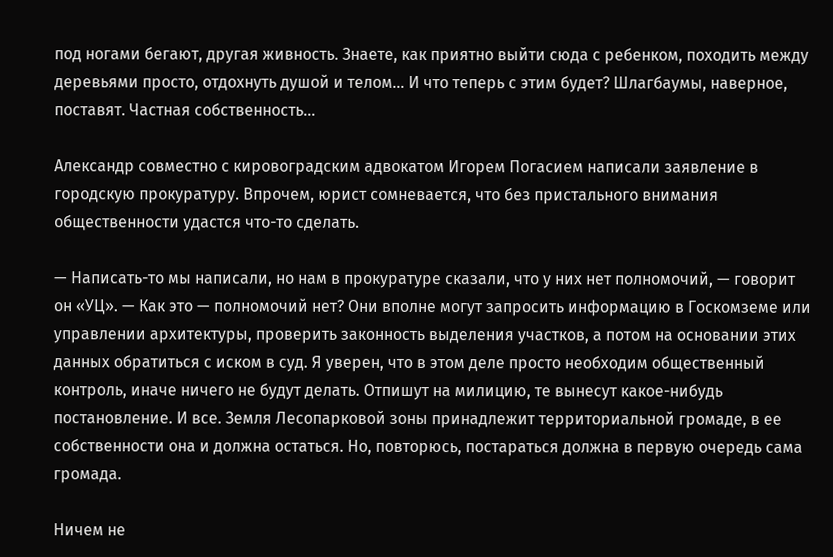под ногами бегают, другая живность. Знаете, как приятно выйти сюда с ребенком, походить между деревьями просто, отдохнуть душой и телом… И что теперь с этим будет? Шлагбаумы, наверное, поставят. Частная собственность…

Александр совместно с кировоградским адвокатом Игорем Погасием написали заявление в городскую прокуратуру. Впрочем, юрист сомневается, что без пристального внимания общественности удастся что-то сделать.

— Написать-то мы написали, но нам в прокуратуре сказали, что у них нет полномочий, — говорит он «УЦ». — Как это — полномочий нет? Они вполне могут запросить информацию в Госкомземе или управлении архитектуры, проверить законность выделения участков, а потом на основании этих данных обратиться с иском в суд. Я уверен, что в этом деле просто необходим общественный контроль, иначе ничего не будут делать. Отпишут на милицию, те вынесут какое-нибудь постановление. И все. Земля Лесопарковой зоны принадлежит территориальной громаде, в ее собственности она и должна остаться. Но, повторюсь, постараться должна в первую очередь сама громада.

Ничем не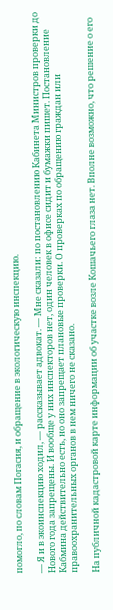помогло, по словам Погасия, и обращение в экологическую инспекцию.

— Я и в экоинспекцию ходил, — рассказывает адвокат. — Мне сказали: по постановлению Кабинета Министров проверки до Нового года запрещены. И вообще у них инспекторов нет, один человек в офисе сидит и бумажки пишет. Постановление Кабмина действительно есть, но оно запрещает плановые проверки. О проверках по обращению граждан или правоохранительных органов в нем ничего не сказано.

На публичной кадастровой карте информации об участке возле Кошачьего глаза нет. Вполне возможно, что решение о его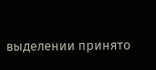выделении принято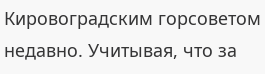Кировоградским горсоветом недавно. Учитывая, что за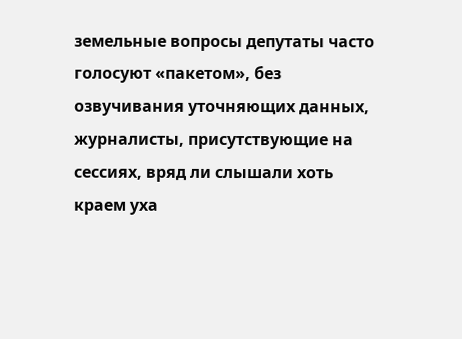земельные вопросы депутаты часто голосуют «пакетом», без озвучивания уточняющих данных, журналисты, присутствующие на сессиях, вряд ли слышали хоть краем уха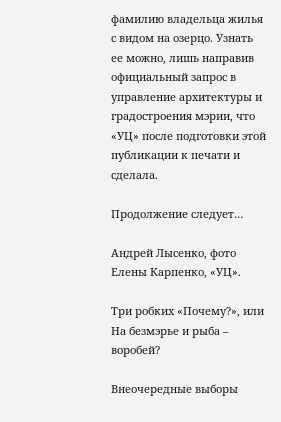фамилию владельца жилья с видом на озерцо. Узнать ее можно, лишь направив официальный запрос в управление архитектуры и градостроения мэрии, что «УЦ» после подготовки этой публикации к печати и сделала.

Продолжение следует…

Андрей Лысенко, фото Елены Карпенко, «УЦ».

Три робких «Почему?», или На безмэрье и рыба – воробей?

Внеочередные выборы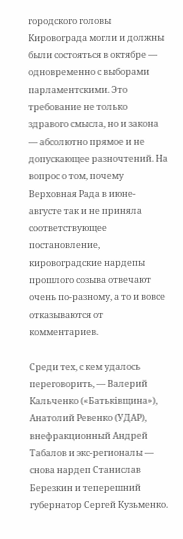городского головы Кировограда могли и должны были состояться в октябре — одновременно с выборами парламентскими. Это требование не только здравого смысла, но и закона — абсолютно прямое и не допускающее разночтений. На вопрос о том, почему Верховная Рада в июне-августе так и не приняла соответствующее постановление, кировоградские нардепы прошлого созыва отвечают очень по-разному, а то и вовсе отказываются от комментариев.

Среди тех, с кем удалось переговорить, — Валерий Кальченко («Батьківщина»), Анатолий Ревенко (УДАР), внефракционный Андрей Табалов и экс-регионалы — снова нардеп Станислав Березкин и теперешний губернатор Сергей Кузьменко.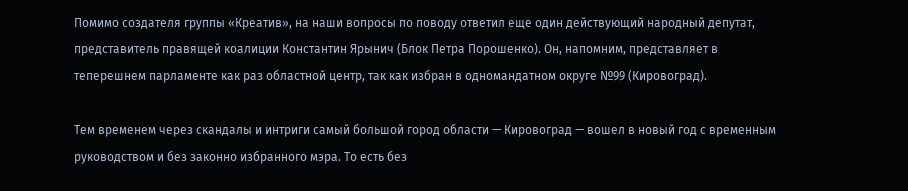Помимо создателя группы «Креатив», на наши вопросы по поводу ответил еще один действующий народный депутат, представитель правящей коалиции Константин Ярынич (Блок Петра Порошенко). Он, напомним, представляет в теперешнем парламенте как раз областной центр, так как избран в одномандатном округе №99 (Кировоград).

Тем временем через скандалы и интриги самый большой город области — Кировоград — вошел в новый год с временным руководством и без законно избранного мэра. То есть без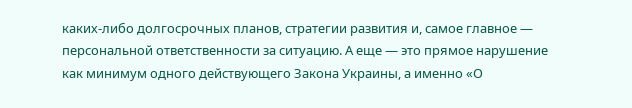каких-либо долгосрочных планов, стратегии развития и, самое главное — персональной ответственности за ситуацию. А еще — это прямое нарушение как минимум одного действующего Закона Украины, а именно «О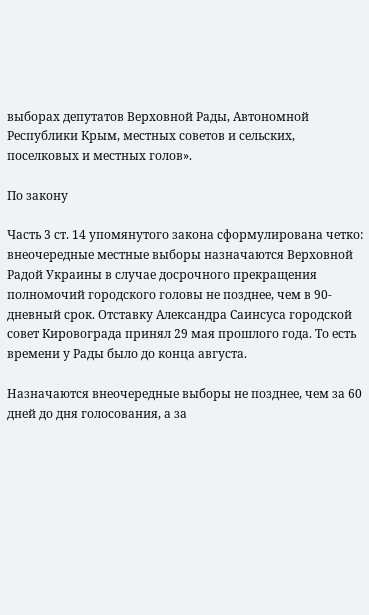выборах депутатов Верховной Рады, Автономной Республики Крым, местных советов и сельских, поселковых и местных голов».

По закону

Часть 3 ст. 14 упомянутого закона сформулирована четко: внеочередные местные выборы назначаются Верховной Радой Украины в случае досрочного прекращения полномочий городского головы не позднее, чем в 90-дневный срок. Отставку Александра Саинсуса городской совет Кировограда принял 29 мая прошлого года. То есть времени у Рады было до конца августа.

Назначаются внеочередные выборы не позднее, чем за 60 дней до дня голосования, а за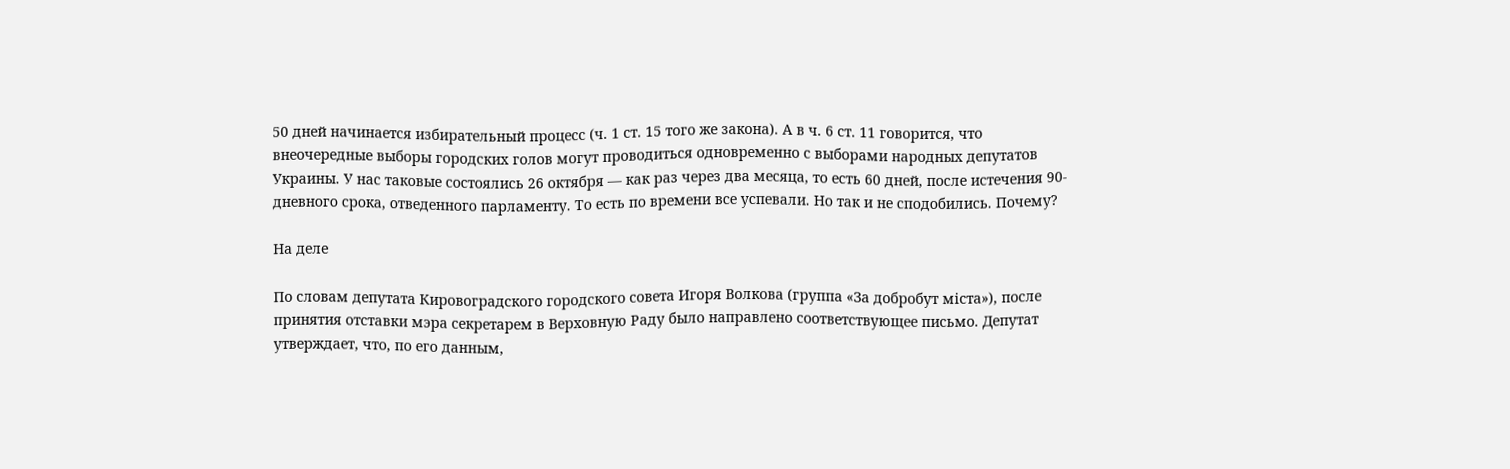50 дней начинается избирательный процесс (ч. 1 ст. 15 того же закона). А в ч. 6 ст. 11 говорится, что внеочередные выборы городских голов могут проводиться одновременно с выборами народных депутатов Украины. У нас таковые состоялись 26 октября — как раз через два месяца, то есть 60 дней, после истечения 90-дневного срока, отведенного парламенту. То есть по времени все успевали. Но так и не сподобились. Почему?

На деле

По словам депутата Кировоградского городского совета Игоря Волкова (группа «За добробут міста»), после принятия отставки мэра секретарем в Верховную Раду было направлено соответствующее письмо. Депутат утверждает, что, по его данным,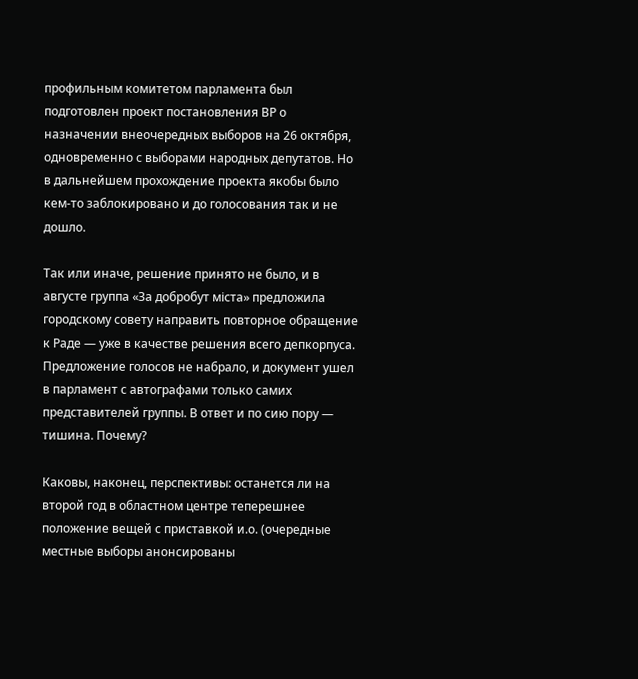профильным комитетом парламента был подготовлен проект постановления ВР о назначении внеочередных выборов на 26 октября, одновременно с выборами народных депутатов. Но в дальнейшем прохождение проекта якобы было кем-то заблокировано и до голосования так и не дошло.

Так или иначе, решение принято не было, и в августе группа «За добробут міста» предложила городскому совету направить повторное обращение к Раде — уже в качестве решения всего депкорпуса. Предложение голосов не набрало, и документ ушел в парламент с автографами только самих представителей группы. В ответ и по сию пору — тишина. Почему?

Каковы, наконец, перспективы: останется ли на второй год в областном центре теперешнее положение вещей с приставкой и.о. (очередные местные выборы анонсированы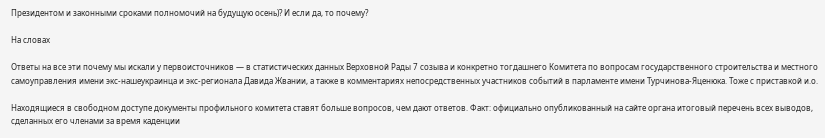Президентом и законными сроками полномочий на будущую осень)? И если да, то почему?

На словах

Ответы на все эти почему мы искали у первоисточников — в статистических данных Верховной Рады 7 созыва и конкретно тогдашнего Комитета по вопросам государственного строительства и местного самоуправления имени экс-нашеукраинца и экс-регионала Давида Жвании, а также в комментариях непосредственных участников событий в парламенте имени Турчинова-Яценюка. Тоже с приставкой и.о.

Находящиеся в свободном доступе документы профильного комитета ставят больше вопросов, чем дают ответов. Факт: официально опубликованный на сайте органа итоговый перечень всех выводов, сделанных его членами за время каденции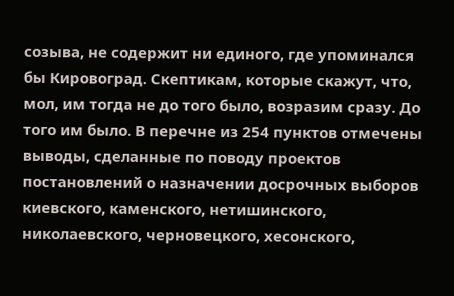созыва, не содержит ни единого, где упоминался бы Кировоград. Скептикам, которые скажут, что, мол, им тогда не до того было, возразим сразу. До того им было. В перечне из 254 пунктов отмечены выводы, сделанные по поводу проектов постановлений о назначении досрочных выборов киевского, каменского, нетишинского, николаевского, черновецкого, хесонского,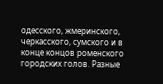одесского, жмеринского, черкасского, сумского и в конце концов роменского городских голов. Разные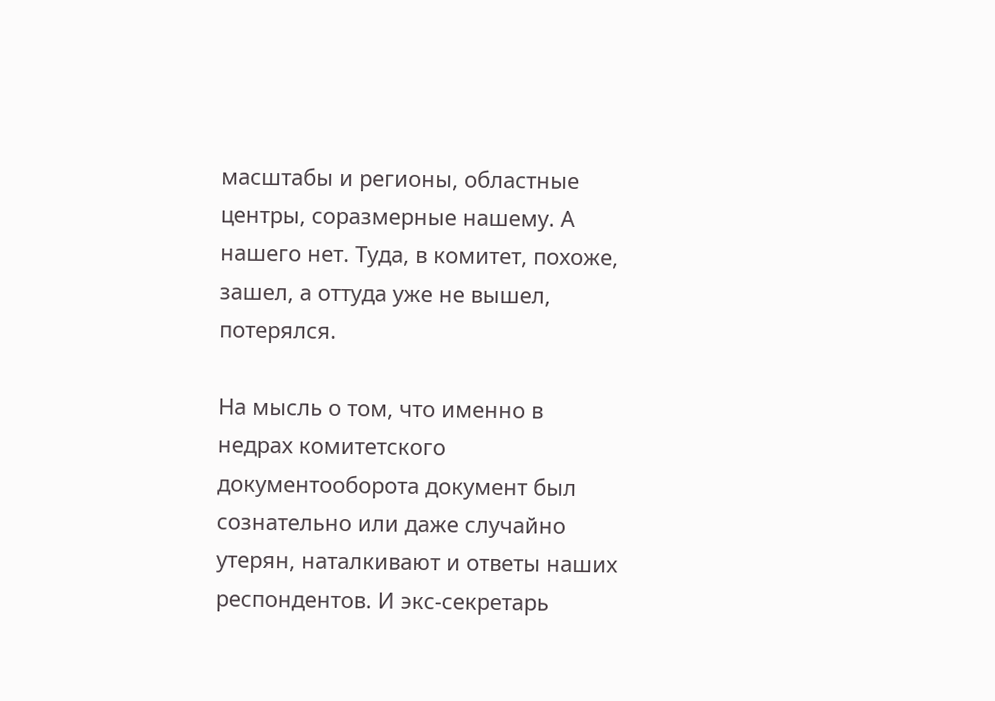масштабы и регионы, областные центры, соразмерные нашему. А нашего нет. Туда, в комитет, похоже, зашел, а оттуда уже не вышел, потерялся.

На мысль о том, что именно в недрах комитетского документооборота документ был сознательно или даже случайно утерян, наталкивают и ответы наших респондентов. И экс-секретарь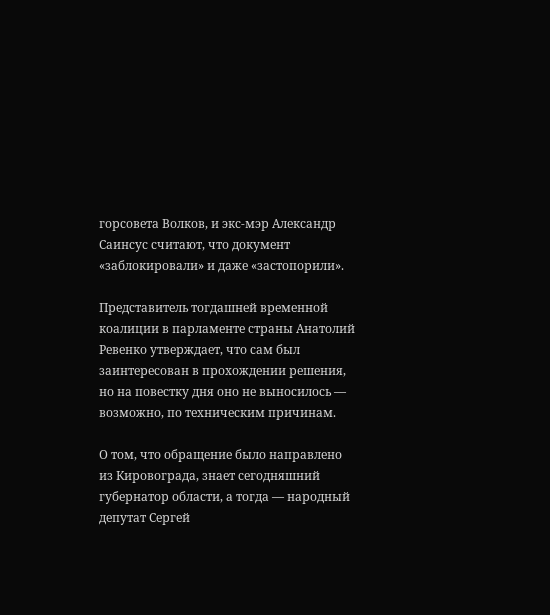горсовета Волков, и экс-мэр Александр Саинсус считают, что документ «заблокировали» и даже «застопорили».

Представитель тогдашней временной коалиции в парламенте страны Анатолий Ревенко утверждает, что сам был заинтересован в прохождении решения, но на повестку дня оно не выносилось — возможно, по техническим причинам.

О том, что обращение было направлено из Кировограда, знает сегодняшний губернатор области, а тогда — народный депутат Сергей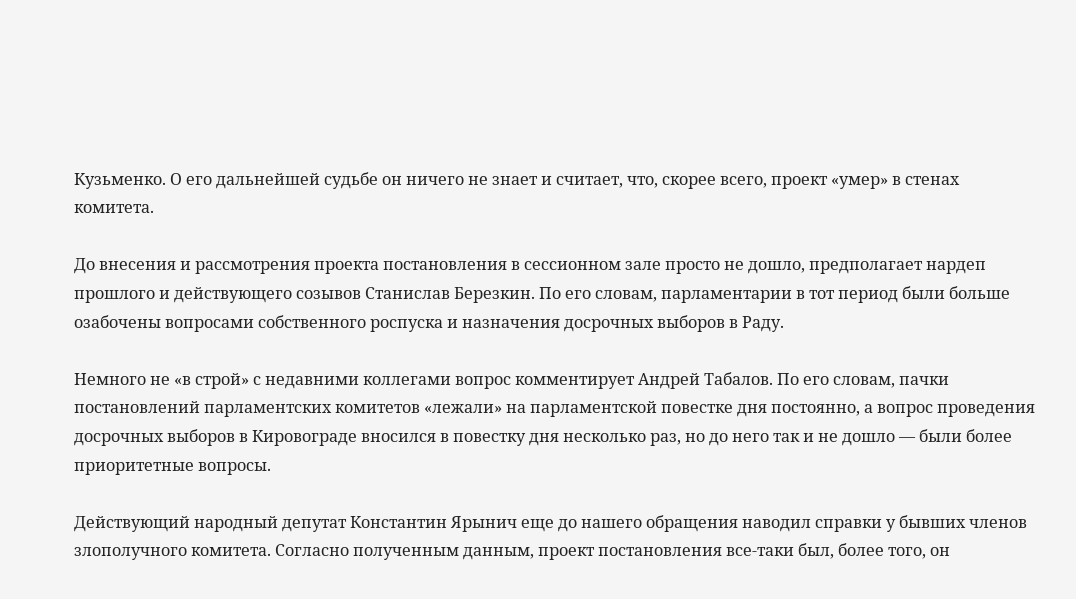Кузьменко. О его дальнейшей судьбе он ничего не знает и считает, что, скорее всего, проект «умер» в стенах комитета.

До внесения и рассмотрения проекта постановления в сессионном зале просто не дошло, предполагает нардеп прошлого и действующего созывов Станислав Березкин. По его словам, парламентарии в тот период были больше озабочены вопросами собственного роспуска и назначения досрочных выборов в Раду.

Немного не «в строй» с недавними коллегами вопрос комментирует Андрей Табалов. По его словам, пачки постановлений парламентских комитетов «лежали» на парламентской повестке дня постоянно, а вопрос проведения досрочных выборов в Кировограде вносился в повестку дня несколько раз, но до него так и не дошло — были более приоритетные вопросы.

Действующий народный депутат Константин Ярынич еще до нашего обращения наводил справки у бывших членов злополучного комитета. Согласно полученным данным, проект постановления все-таки был, более того, он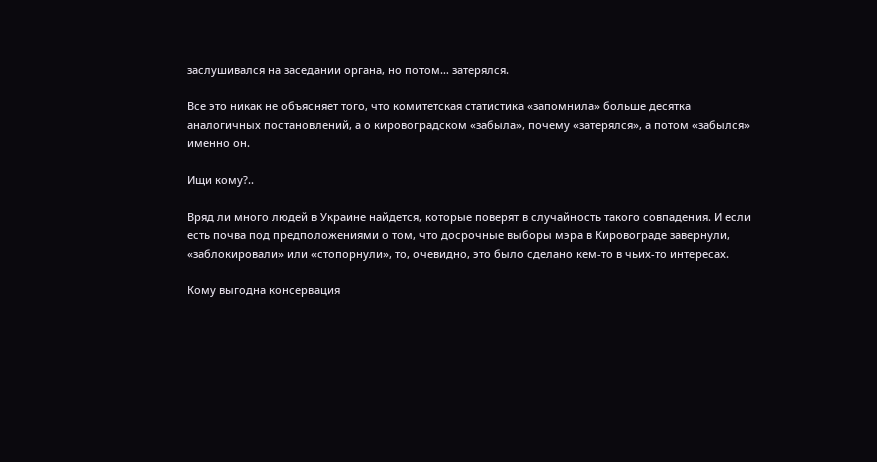заслушивался на заседании органа, но потом… затерялся.

Все это никак не объясняет того, что комитетская статистика «запомнила» больше десятка аналогичных постановлений, а о кировоградском «забыла», почему «затерялся», а потом «забылся» именно он.

Ищи кому?..

Вряд ли много людей в Украине найдется, которые поверят в случайность такого совпадения. И если есть почва под предположениями о том, что досрочные выборы мэра в Кировограде завернули, «заблокировали» или «стопорнули», то, очевидно, это было сделано кем-то в чьих-то интересах.

Кому выгодна консервация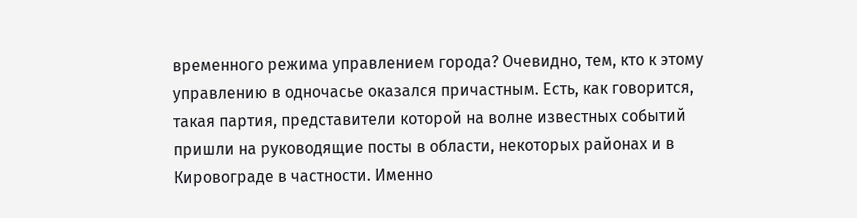временного режима управлением города? Очевидно, тем, кто к этому управлению в одночасье оказался причастным. Есть, как говорится, такая партия, представители которой на волне известных событий пришли на руководящие посты в области, некоторых районах и в Кировограде в частности. Именно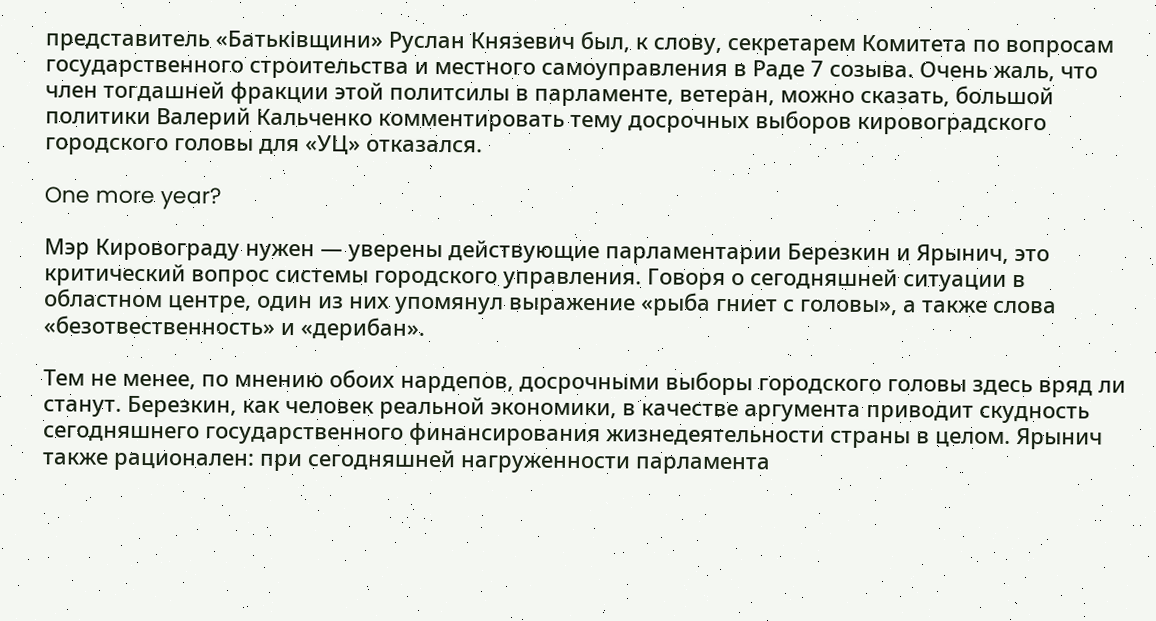представитель «Батьківщини» Руслан Князевич был, к слову, секретарем Комитета по вопросам государственного строительства и местного самоуправления в Раде 7 созыва. Очень жаль, что член тогдашней фракции этой политсилы в парламенте, ветеран, можно сказать, большой политики Валерий Кальченко комментировать тему досрочных выборов кировоградского городского головы для «УЦ» отказался.

One more year?

Мэр Кировограду нужен — уверены действующие парламентарии Березкин и Ярынич, это критический вопрос системы городского управления. Говоря о сегодняшней ситуации в областном центре, один из них упомянул выражение «рыба гниет с головы», а также слова «безотвественность» и «дерибан».

Тем не менее, по мнению обоих нардепов, досрочными выборы городского головы здесь вряд ли станут. Березкин, как человек реальной экономики, в качестве аргумента приводит скудность сегодняшнего государственного финансирования жизнедеятельности страны в целом. Ярынич также рационален: при сегодняшней нагруженности парламента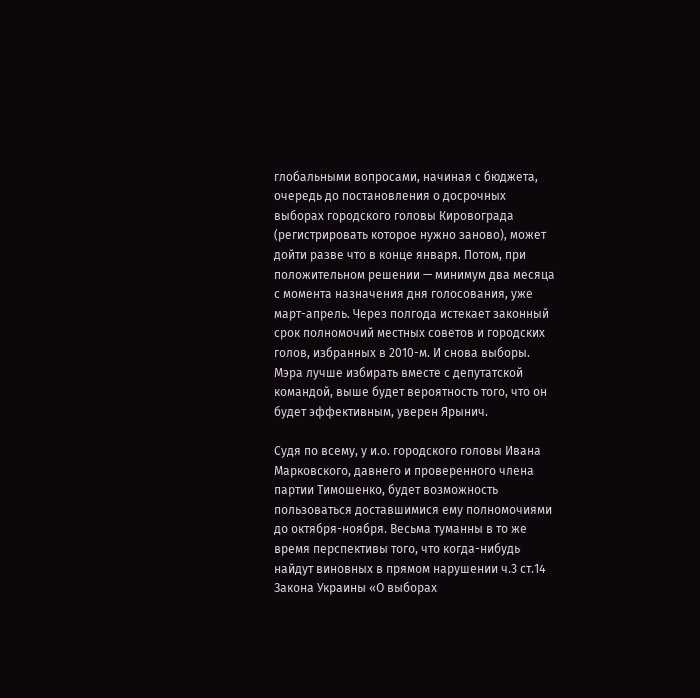глобальными вопросами, начиная с бюджета, очередь до постановления о досрочных выборах городского головы Кировограда (регистрировать которое нужно заново), может дойти разве что в конце января. Потом, при положительном решении — минимум два месяца с момента назначения дня голосования, уже март-апрель. Через полгода истекает законный срок полномочий местных советов и городских голов, избранных в 2010-м. И снова выборы. Мэра лучше избирать вместе с депутатской командой, выше будет вероятность того, что он будет эффективным, уверен Ярынич.

Судя по всему, у и.о. городского головы Ивана Марковского, давнего и проверенного члена партии Тимошенко, будет возможность пользоваться доставшимися ему полномочиями до октября-ноября. Весьма туманны в то же время перспективы того, что когда-нибудь найдут виновных в прямом нарушении ч.3 ст.14 Закона Украины «О выборах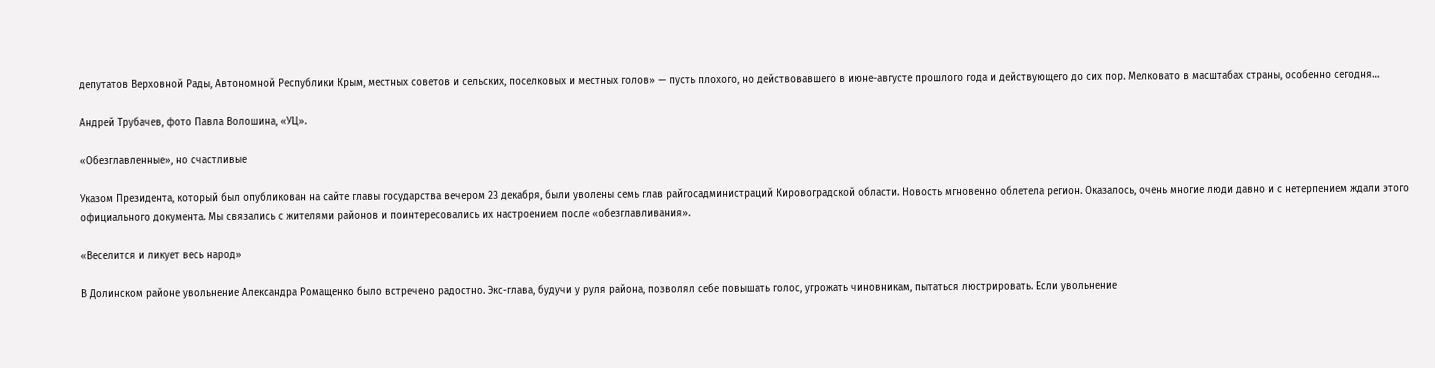депутатов Верховной Рады, Автономной Республики Крым, местных советов и сельских, поселковых и местных голов» — пусть плохого, но действовавшего в июне-августе прошлого года и действующего до сих пор. Мелковато в масштабах страны, особенно сегодня…

Андрей Трубачев, фото Павла Волошина, «УЦ».

«Обезглавленные», но счастливые

Указом Президента, который был опубликован на сайте главы государства вечером 23 декабря, были уволены семь глав райгосадминистраций Кировоградской области. Новость мгновенно облетела регион. Оказалось, очень многие люди давно и с нетерпением ждали этого официального документа. Мы связались с жителями районов и поинтересовались их настроением после «обезглавливания».

«Веселится и ликует весь народ»

В Долинском районе увольнение Александра Ромащенко было встречено радостно. Экс-глава, будучи у руля района, позволял себе повышать голос, угрожать чиновникам, пытаться люстрировать. Если увольнение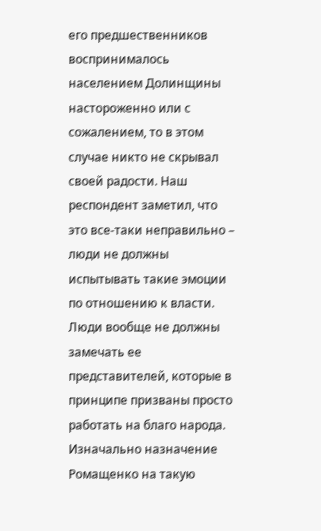его предшественников воспринималось населением Долинщины настороженно или с сожалением, то в этом случае никто не скрывал своей радости. Наш респондент заметил, что это все-таки неправильно – люди не должны испытывать такие эмоции по отношению к власти. Люди вообще не должны замечать ее представителей, которые в принципе призваны просто работать на благо народа. Изначально назначение Ромащенко на такую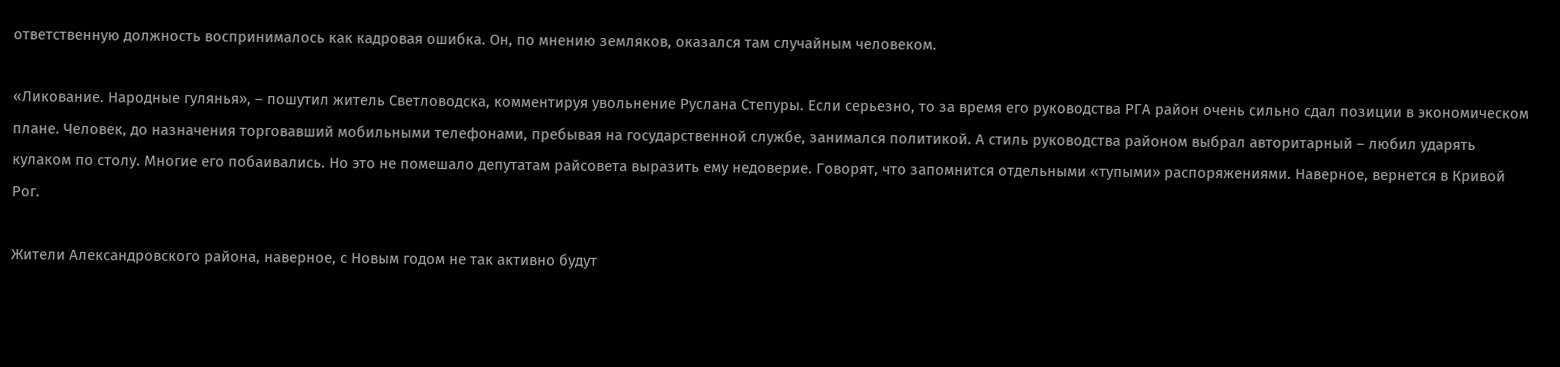ответственную должность воспринималось как кадровая ошибка. Он, по мнению земляков, оказался там случайным человеком.

«Ликование. Народные гулянья», – пошутил житель Светловодска, комментируя увольнение Руслана Степуры. Если серьезно, то за время его руководства РГА район очень сильно сдал позиции в экономическом плане. Человек, до назначения торговавший мобильными телефонами, пребывая на государственной службе, занимался политикой. А стиль руководства районом выбрал авторитарный – любил ударять кулаком по столу. Многие его побаивались. Но это не помешало депутатам райсовета выразить ему недоверие. Говорят, что запомнится отдельными «тупыми» распоряжениями. Наверное, вернется в Кривой Рог.

Жители Александровского района, наверное, с Новым годом не так активно будут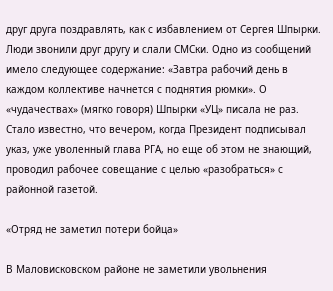друг друга поздравлять, как с избавлением от Сергея Шпырки. Люди звонили друг другу и слали СМСки. Одно из сообщений имело следующее содержание: «Завтра рабочий день в каждом коллективе начнется с поднятия рюмки». О «чудачествах» (мягко говоря) Шпырки «УЦ» писала не раз. Стало известно, что вечером, когда Президент подписывал указ, уже уволенный глава РГА, но еще об этом не знающий, проводил рабочее совещание с целью «разобраться» с районной газетой.

«Отряд не заметил потери бойца»

В Маловисковском районе не заметили увольнения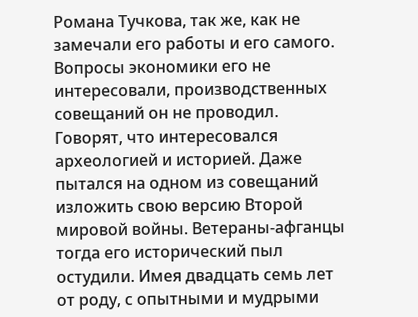Романа Тучкова, так же, как не замечали его работы и его самого. Вопросы экономики его не интересовали, производственных совещаний он не проводил. Говорят, что интересовался археологией и историей. Даже пытался на одном из совещаний изложить свою версию Второй мировой войны. Ветераны-афганцы тогда его исторический пыл остудили. Имея двадцать семь лет от роду, с опытными и мудрыми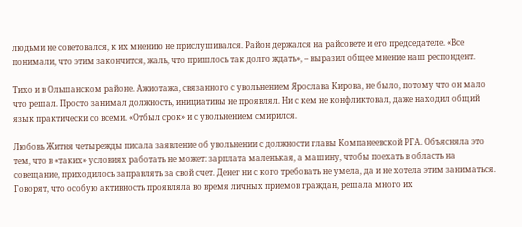людьми не советовался, к их мнению не прислушивался. Район держался на райсовете и его председателе. «Все понимали, что этим закончится, жаль, что пришлось так долго ждать», – выразил общее мнение наш респондент.

Тихо и в Ольшанском районе. Ажиотажа, связанного с увольнением Ярослава Кирова, не было, потому что он мало что решал. Просто занимал должность, инициативы не проявлял. Ни с кем не конфликтовал, даже находил общий язык практически со всеми. «Отбыл срок» и с увольнением смирился.

Любовь Житня четырежды писала заявление об увольнении с должности главы Компанеевской РГА. Объясняла это тем, что в «таких» условиях работать не может: зарплата маленькая, а машину, чтобы поехать в область на совещание, приходилось заправлять за свой счет. Денег ни с кого требовать не умела, да и не хотела этим заниматься. Говорят, что особую активность проявляла во время личных приемов граждан, решала много их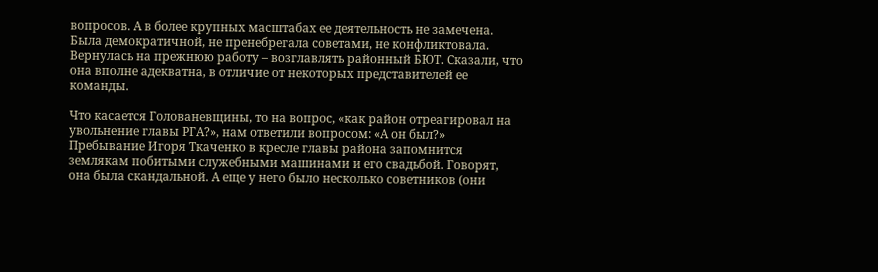вопросов. А в более крупных масштабах ее деятельность не замечена. Была демократичной, не пренебрегала советами, не конфликтовала. Вернулась на прежнюю работу – возглавлять районный БЮТ. Сказали, что она вполне адекватна, в отличие от некоторых представителей ее команды.

Что касается Голованевщины, то на вопрос, «как район отреагировал на увольнение главы РГА?», нам ответили вопросом: «А он был?» Пребывание Игоря Ткаченко в кресле главы района запомнится землякам побитыми служебными машинами и его свадьбой. Говорят, она была скандальной. А еще у него было несколько советников (они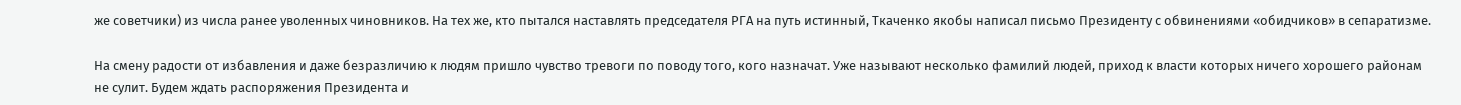же советчики) из числа ранее уволенных чиновников. На тех же, кто пытался наставлять председателя РГА на путь истинный, Ткаченко якобы написал письмо Президенту с обвинениями «обидчиков» в сепаратизме.

На смену радости от избавления и даже безразличию к людям пришло чувство тревоги по поводу того, кого назначат. Уже называют несколько фамилий людей, приход к власти которых ничего хорошего районам не сулит. Будем ждать распоряжения Президента и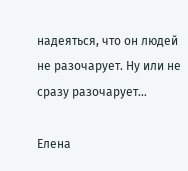надеяться, что он людей не разочарует. Ну или не сразу разочарует…

Елена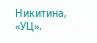Никитина, «УЦ».